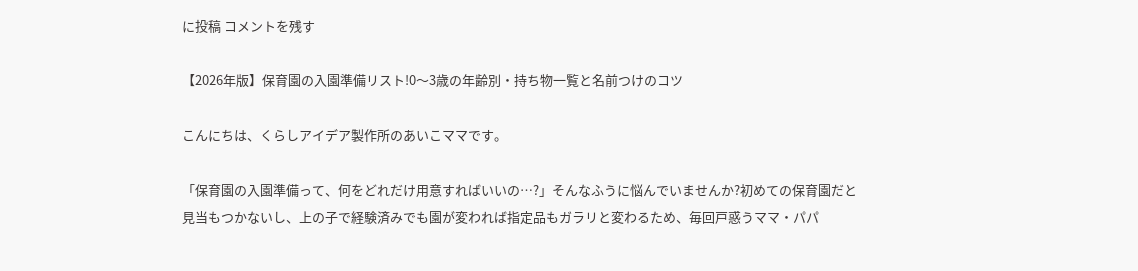に投稿 コメントを残す

【2026年版】保育園の入園準備リスト!0〜3歳の年齢別・持ち物一覧と名前つけのコツ

こんにちは、くらしアイデア製作所のあいこママです。

「保育園の入園準備って、何をどれだけ用意すればいいの…?」そんなふうに悩んでいませんか?初めての保育園だと見当もつかないし、上の子で経験済みでも園が変われば指定品もガラリと変わるため、毎回戸惑うママ・パパ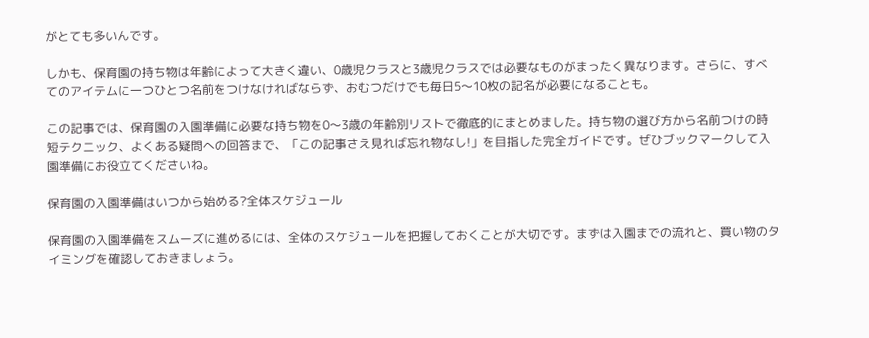がとても多いんです。

しかも、保育園の持ち物は年齢によって大きく違い、0歳児クラスと3歳児クラスでは必要なものがまったく異なります。さらに、すべてのアイテムに一つひとつ名前をつけなければならず、おむつだけでも毎日5〜10枚の記名が必要になることも。

この記事では、保育園の入園準備に必要な持ち物を0〜3歳の年齢別リストで徹底的にまとめました。持ち物の選び方から名前つけの時短テクニック、よくある疑問への回答まで、「この記事さえ見れば忘れ物なし!」を目指した完全ガイドです。ぜひブックマークして入園準備にお役立てくださいね。

保育園の入園準備はいつから始める?全体スケジュール

保育園の入園準備をスムーズに進めるには、全体のスケジュールを把握しておくことが大切です。まずは入園までの流れと、買い物のタイミングを確認しておきましょう。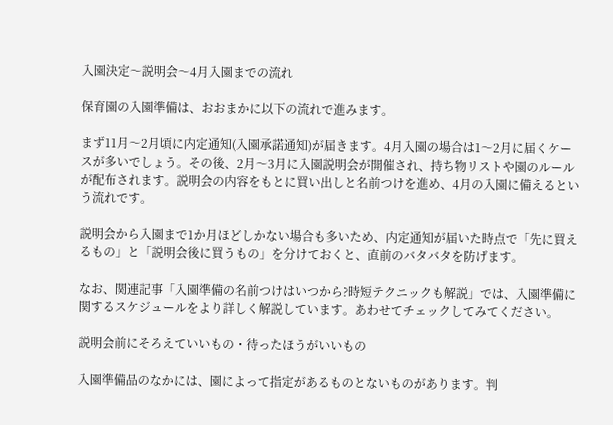入園決定〜説明会〜4月入園までの流れ

保育園の入園準備は、おおまかに以下の流れで進みます。

まず11月〜2月頃に内定通知(入園承諾通知)が届きます。4月入園の場合は1〜2月に届くケースが多いでしょう。その後、2月〜3月に入園説明会が開催され、持ち物リストや園のルールが配布されます。説明会の内容をもとに買い出しと名前つけを進め、4月の入園に備えるという流れです。

説明会から入園まで1か月ほどしかない場合も多いため、内定通知が届いた時点で「先に買えるもの」と「説明会後に買うもの」を分けておくと、直前のバタバタを防げます。

なお、関連記事「入園準備の名前つけはいつから?時短テクニックも解説」では、入園準備に関するスケジュールをより詳しく解説しています。あわせてチェックしてみてください。

説明会前にそろえていいもの・待ったほうがいいもの

入園準備品のなかには、園によって指定があるものとないものがあります。判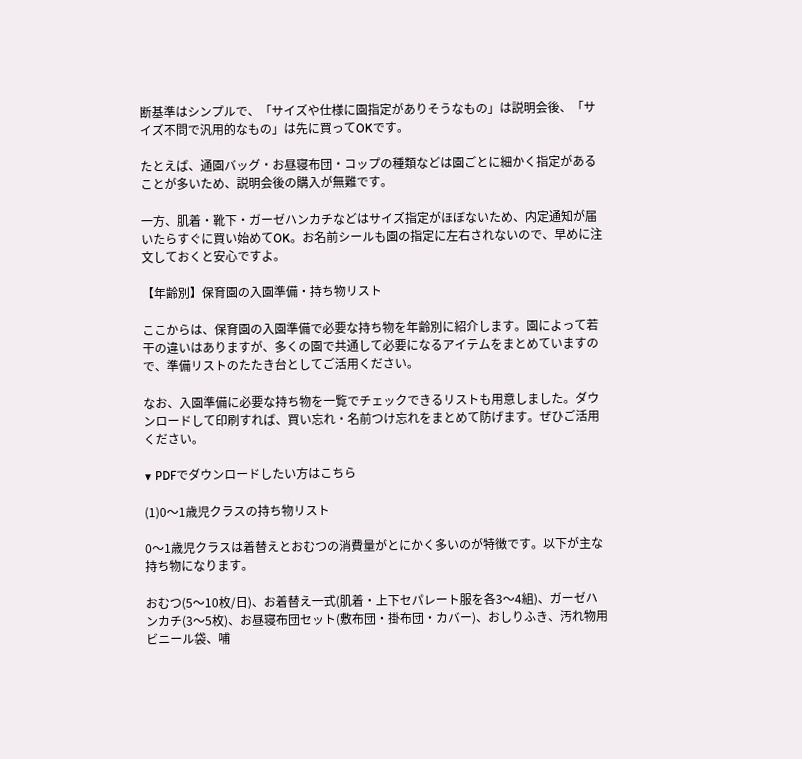断基準はシンプルで、「サイズや仕様に園指定がありそうなもの」は説明会後、「サイズ不問で汎用的なもの」は先に買ってOKです。

たとえば、通園バッグ・お昼寝布団・コップの種類などは園ごとに細かく指定があることが多いため、説明会後の購入が無難です。

一方、肌着・靴下・ガーゼハンカチなどはサイズ指定がほぼないため、内定通知が届いたらすぐに買い始めてOK。お名前シールも園の指定に左右されないので、早めに注文しておくと安心ですよ。

【年齢別】保育園の入園準備・持ち物リスト

ここからは、保育園の入園準備で必要な持ち物を年齢別に紹介します。園によって若干の違いはありますが、多くの園で共通して必要になるアイテムをまとめていますので、準備リストのたたき台としてご活用ください。

なお、入園準備に必要な持ち物を一覧でチェックできるリストも用意しました。ダウンロードして印刷すれば、買い忘れ・名前つけ忘れをまとめて防げます。ぜひご活用ください。

▼ PDFでダウンロードしたい方はこちら

(1)0〜1歳児クラスの持ち物リスト

0〜1歳児クラスは着替えとおむつの消費量がとにかく多いのが特徴です。以下が主な持ち物になります。

おむつ(5〜10枚/日)、お着替え一式(肌着・上下セパレート服を各3〜4組)、ガーゼハンカチ(3〜5枚)、お昼寝布団セット(敷布団・掛布団・カバー)、おしりふき、汚れ物用ビニール袋、哺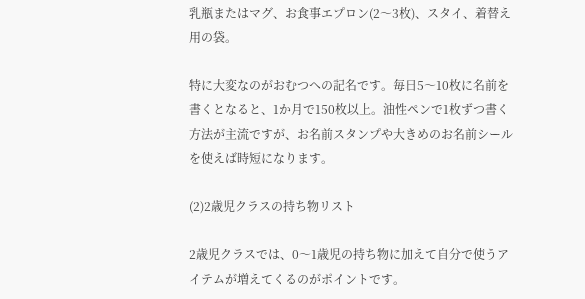乳瓶またはマグ、お食事エプロン(2〜3枚)、スタイ、着替え用の袋。

特に大変なのがおむつへの記名です。毎日5〜10枚に名前を書くとなると、1か月で150枚以上。油性ペンで1枚ずつ書く方法が主流ですが、お名前スタンプや大きめのお名前シールを使えば時短になります。

(2)2歳児クラスの持ち物リスト

2歳児クラスでは、0〜1歳児の持ち物に加えて自分で使うアイテムが増えてくるのがポイントです。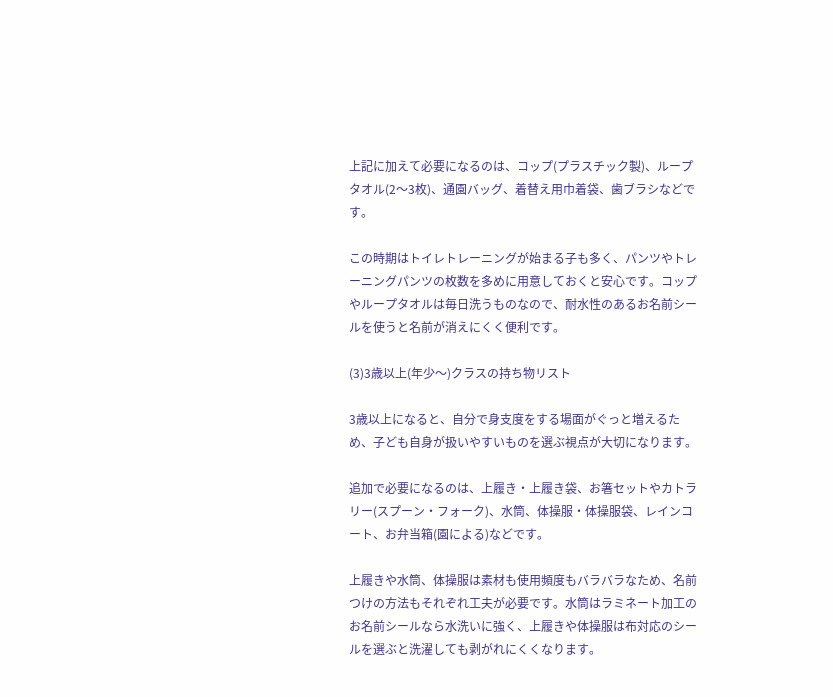上記に加えて必要になるのは、コップ(プラスチック製)、ループタオル(2〜3枚)、通園バッグ、着替え用巾着袋、歯ブラシなどです。

この時期はトイレトレーニングが始まる子も多く、パンツやトレーニングパンツの枚数を多めに用意しておくと安心です。コップやループタオルは毎日洗うものなので、耐水性のあるお名前シールを使うと名前が消えにくく便利です。

(3)3歳以上(年少〜)クラスの持ち物リスト

3歳以上になると、自分で身支度をする場面がぐっと増えるため、子ども自身が扱いやすいものを選ぶ視点が大切になります。

追加で必要になるのは、上履き・上履き袋、お箸セットやカトラリー(スプーン・フォーク)、水筒、体操服・体操服袋、レインコート、お弁当箱(園による)などです。

上履きや水筒、体操服は素材も使用頻度もバラバラなため、名前つけの方法もそれぞれ工夫が必要です。水筒はラミネート加工のお名前シールなら水洗いに強く、上履きや体操服は布対応のシールを選ぶと洗濯しても剥がれにくくなります。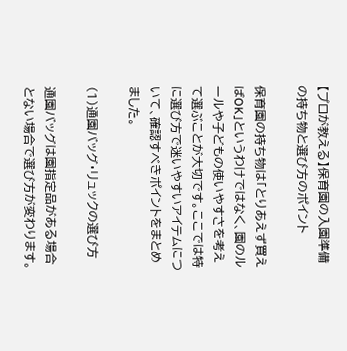【プロが教える】保育園の入園準備の持ち物と選び方のポイント

保育園の持ち物は「とりあえず買えばOK」というわけではなく、園のルールや子どもの使いやすさを考えて選ぶことが大切です。ここでは特に選び方で迷いやすいアイテムについて、確認すべきポイントをまとめました。

(1)通園バッグ・リュックの選び方

通園バッグは園指定品がある場合とない場合で選び方が変わります。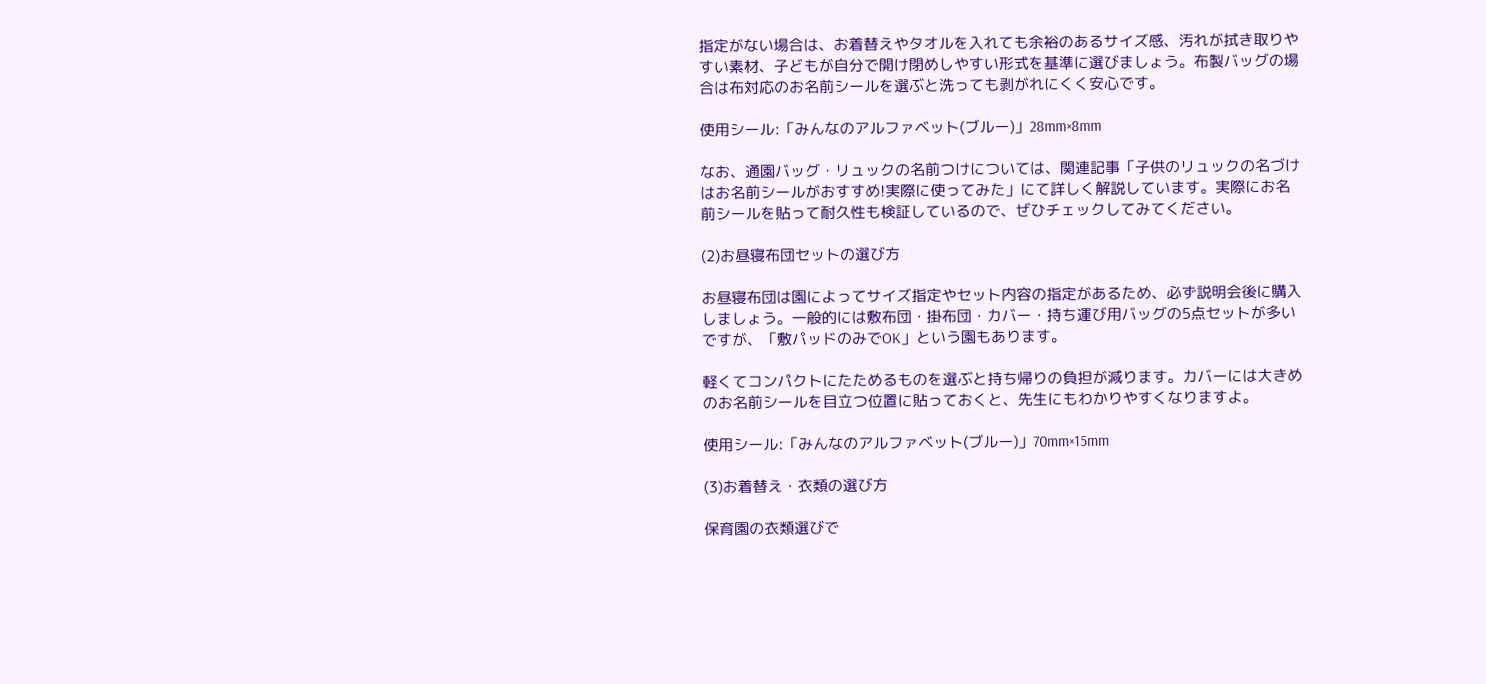指定がない場合は、お着替えやタオルを入れても余裕のあるサイズ感、汚れが拭き取りやすい素材、子どもが自分で開け閉めしやすい形式を基準に選びましょう。布製バッグの場合は布対応のお名前シールを選ぶと洗っても剥がれにくく安心です。

使用シール:「みんなのアルファベット(ブルー)」28mm×8mm

なお、通園バッグ・リュックの名前つけについては、関連記事「子供のリュックの名づけはお名前シールがおすすめ!実際に使ってみた」にて詳しく解説しています。実際にお名前シールを貼って耐久性も検証しているので、ぜひチェックしてみてください。

(2)お昼寝布団セットの選び方

お昼寝布団は園によってサイズ指定やセット内容の指定があるため、必ず説明会後に購入しましょう。一般的には敷布団・掛布団・カバー・持ち運び用バッグの5点セットが多いですが、「敷パッドのみでOK」という園もあります。

軽くてコンパクトにたためるものを選ぶと持ち帰りの負担が減ります。カバーには大きめのお名前シールを目立つ位置に貼っておくと、先生にもわかりやすくなりますよ。

使用シール:「みんなのアルファベット(ブルー)」70mm×15mm

(3)お着替え・衣類の選び方

保育園の衣類選びで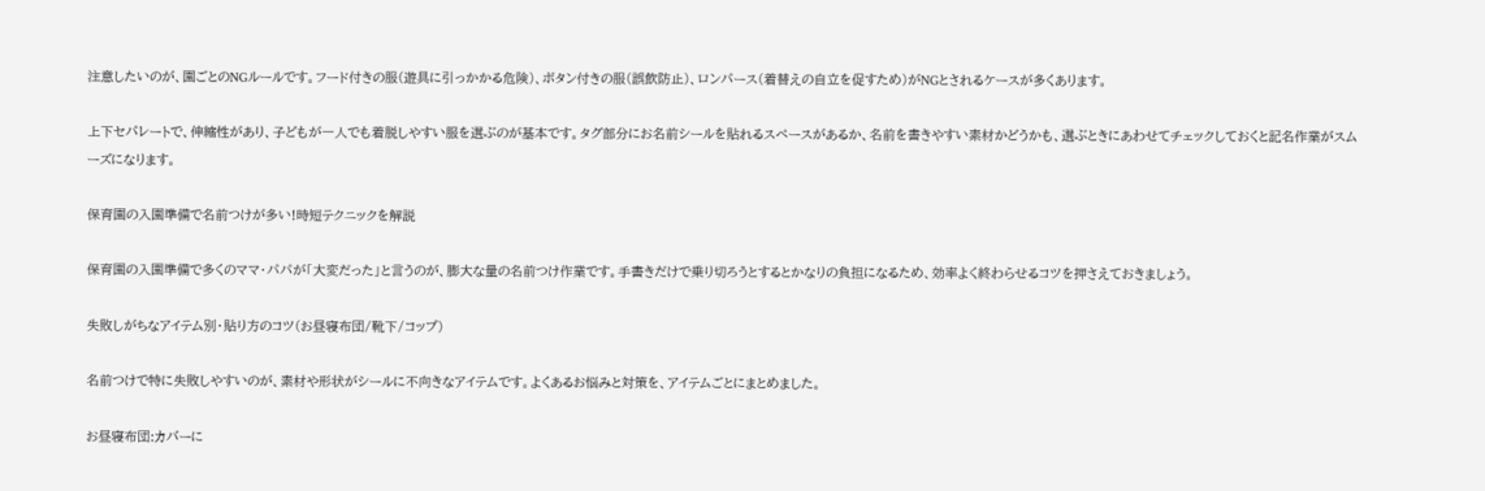注意したいのが、園ごとのNGルールです。フード付きの服(遊具に引っかかる危険)、ボタン付きの服(誤飲防止)、ロンパース(着替えの自立を促すため)がNGとされるケースが多くあります。

上下セパレートで、伸縮性があり、子どもが一人でも着脱しやすい服を選ぶのが基本です。タグ部分にお名前シールを貼れるスペースがあるか、名前を書きやすい素材かどうかも、選ぶときにあわせてチェックしておくと記名作業がスムーズになります。

保育園の入園準備で名前つけが多い!時短テクニックを解説

保育園の入園準備で多くのママ・パパが「大変だった」と言うのが、膨大な量の名前つけ作業です。手書きだけで乗り切ろうとするとかなりの負担になるため、効率よく終わらせるコツを押さえておきましょう。

失敗しがちなアイテム別・貼り方のコツ(お昼寝布団/靴下/コップ)

名前つけで特に失敗しやすいのが、素材や形状がシールに不向きなアイテムです。よくあるお悩みと対策を、アイテムごとにまとめました。

お昼寝布団:カバーに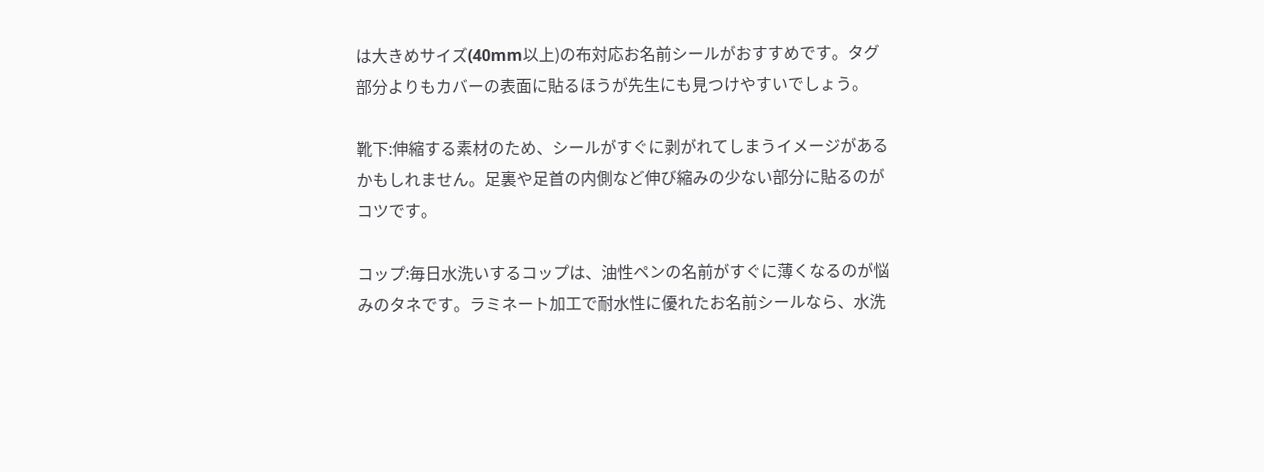は大きめサイズ(40mm以上)の布対応お名前シールがおすすめです。タグ部分よりもカバーの表面に貼るほうが先生にも見つけやすいでしょう。

靴下:伸縮する素材のため、シールがすぐに剥がれてしまうイメージがあるかもしれません。足裏や足首の内側など伸び縮みの少ない部分に貼るのがコツです。

コップ:毎日水洗いするコップは、油性ペンの名前がすぐに薄くなるのが悩みのタネです。ラミネート加工で耐水性に優れたお名前シールなら、水洗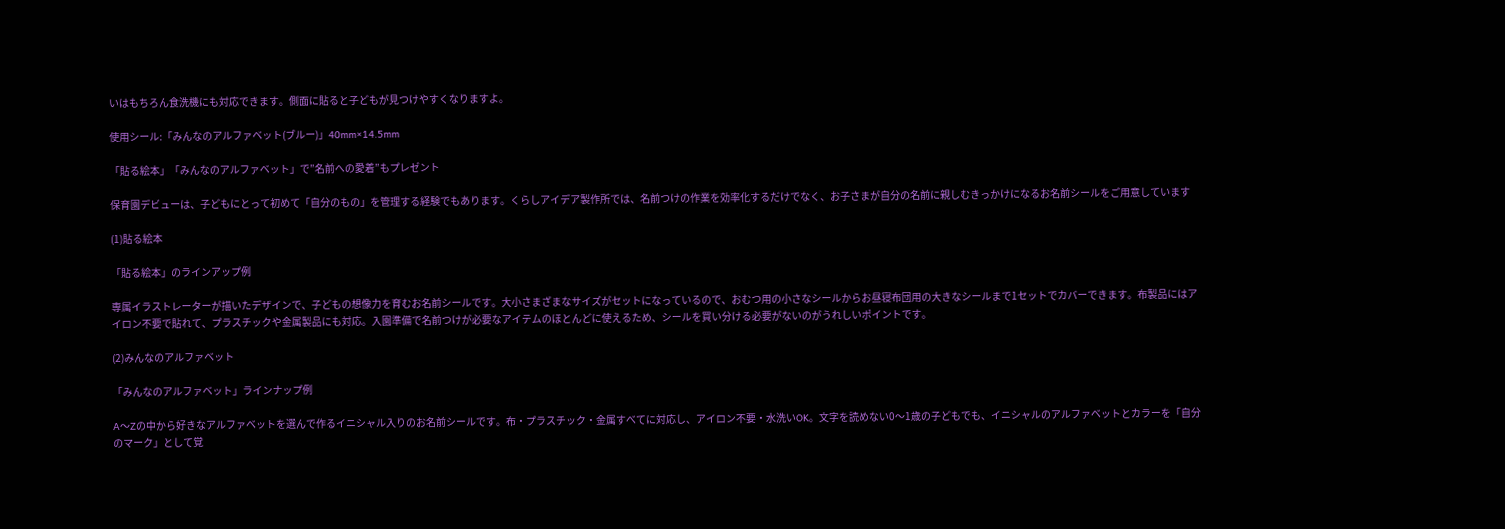いはもちろん食洗機にも対応できます。側面に貼ると子どもが見つけやすくなりますよ。

使用シール:「みんなのアルファベット(ブルー)」40mm×14.5mm

「貼る絵本」「みんなのアルファベット」で”名前への愛着”もプレゼント

保育園デビューは、子どもにとって初めて「自分のもの」を管理する経験でもあります。くらしアイデア製作所では、名前つけの作業を効率化するだけでなく、お子さまが自分の名前に親しむきっかけになるお名前シールをご用意しています

(1)貼る絵本

「貼る絵本」のラインアップ例

専属イラストレーターが描いたデザインで、子どもの想像力を育むお名前シールです。大小さまざまなサイズがセットになっているので、おむつ用の小さなシールからお昼寝布団用の大きなシールまで1セットでカバーできます。布製品にはアイロン不要で貼れて、プラスチックや金属製品にも対応。入園準備で名前つけが必要なアイテムのほとんどに使えるため、シールを買い分ける必要がないのがうれしいポイントです。

(2)みんなのアルファベット

「みんなのアルファベット」ラインナップ例

A〜Zの中から好きなアルファベットを選んで作るイニシャル入りのお名前シールです。布・プラスチック・金属すべてに対応し、アイロン不要・水洗いOK。文字を読めない0〜1歳の子どもでも、イニシャルのアルファベットとカラーを「自分のマーク」として覚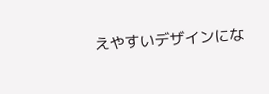えやすいデザインにな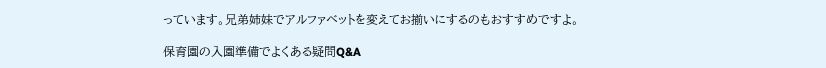っています。兄弟姉妹でアルファベットを変えてお揃いにするのもおすすめですよ。

保育園の入園準備でよくある疑問Q&A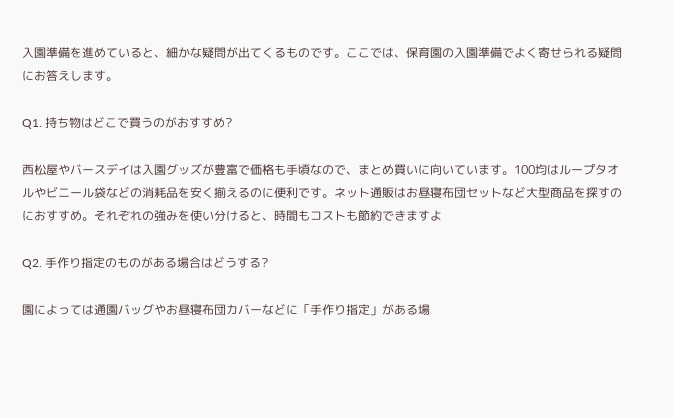入園準備を進めていると、細かな疑問が出てくるものです。ここでは、保育園の入園準備でよく寄せられる疑問にお答えします。

Q1. 持ち物はどこで買うのがおすすめ?

西松屋やバースデイは入園グッズが豊富で価格も手頃なので、まとめ買いに向いています。100均はループタオルやビニール袋などの消耗品を安く揃えるのに便利です。ネット通販はお昼寝布団セットなど大型商品を探すのにおすすめ。それぞれの強みを使い分けると、時間もコストも節約できますよ

Q2. 手作り指定のものがある場合はどうする?

園によっては通園バッグやお昼寝布団カバーなどに「手作り指定」がある場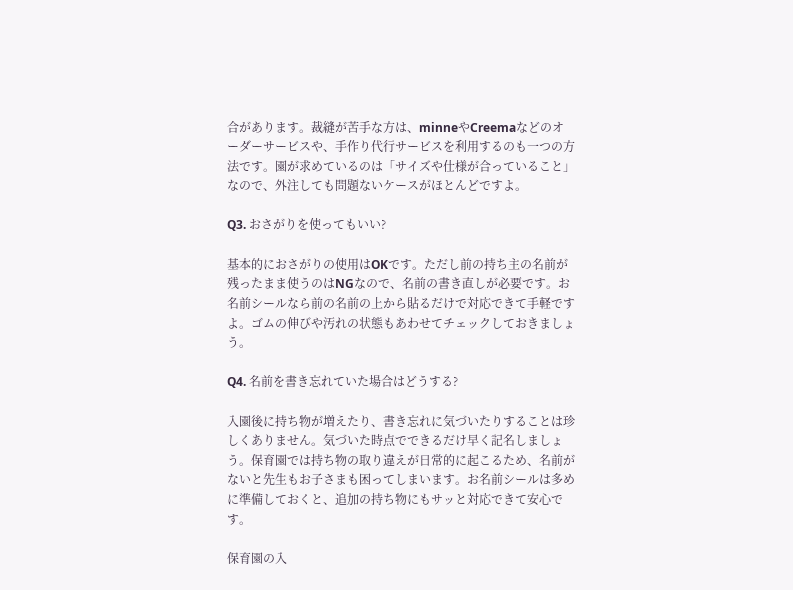合があります。裁縫が苦手な方は、minneやCreemaなどのオーダーサービスや、手作り代行サービスを利用するのも一つの方法です。園が求めているのは「サイズや仕様が合っていること」なので、外注しても問題ないケースがほとんどですよ。

Q3. おさがりを使ってもいい?

基本的におさがりの使用はOKです。ただし前の持ち主の名前が残ったまま使うのはNGなので、名前の書き直しが必要です。お名前シールなら前の名前の上から貼るだけで対応できて手軽ですよ。ゴムの伸びや汚れの状態もあわせてチェックしておきましょう。

Q4. 名前を書き忘れていた場合はどうする?

入園後に持ち物が増えたり、書き忘れに気づいたりすることは珍しくありません。気づいた時点でできるだけ早く記名しましょう。保育園では持ち物の取り違えが日常的に起こるため、名前がないと先生もお子さまも困ってしまいます。お名前シールは多めに準備しておくと、追加の持ち物にもサッと対応できて安心です。

保育園の入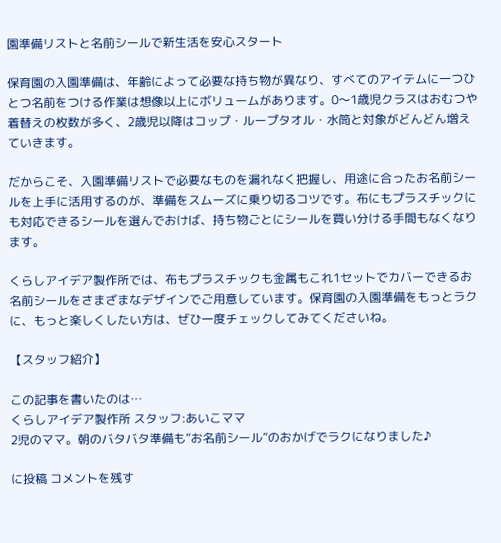園準備リストと名前シールで新生活を安心スタート

保育園の入園準備は、年齢によって必要な持ち物が異なり、すべてのアイテムに一つひとつ名前をつける作業は想像以上にボリュームがあります。0〜1歳児クラスはおむつや着替えの枚数が多く、2歳児以降はコップ・ループタオル・水筒と対象がどんどん増えていきます。

だからこそ、入園準備リストで必要なものを漏れなく把握し、用途に合ったお名前シールを上手に活用するのが、準備をスムーズに乗り切るコツです。布にもプラスチックにも対応できるシールを選んでおけば、持ち物ごとにシールを買い分ける手間もなくなります。

くらしアイデア製作所では、布もプラスチックも金属もこれ1セットでカバーできるお名前シールをさまざまなデザインでご用意しています。保育園の入園準備をもっとラクに、もっと楽しくしたい方は、ぜひ一度チェックしてみてくださいね。

【スタッフ紹介】

この記事を書いたのは…
くらしアイデア製作所 スタッフ:あいこママ
2児のママ。朝のバタバタ準備も”お名前シール”のおかげでラクになりました♪

に投稿 コメントを残す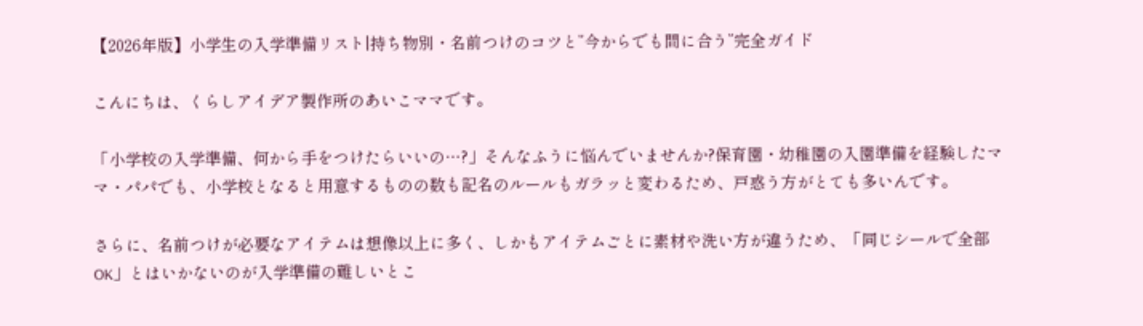【2026年版】小学生の入学準備リスト|持ち物別・名前つけのコツと”今からでも間に合う”完全ガイド

こんにちは、くらしアイデア製作所のあいこママです。

「小学校の入学準備、何から手をつけたらいいの…?」そんなふうに悩んでいませんか?保育園・幼稚園の入園準備を経験したママ・パパでも、小学校となると用意するものの数も記名のルールもガラッと変わるため、戸惑う方がとても多いんです。

さらに、名前つけが必要なアイテムは想像以上に多く、しかもアイテムごとに素材や洗い方が違うため、「同じシールで全部OK」とはいかないのが入学準備の難しいとこ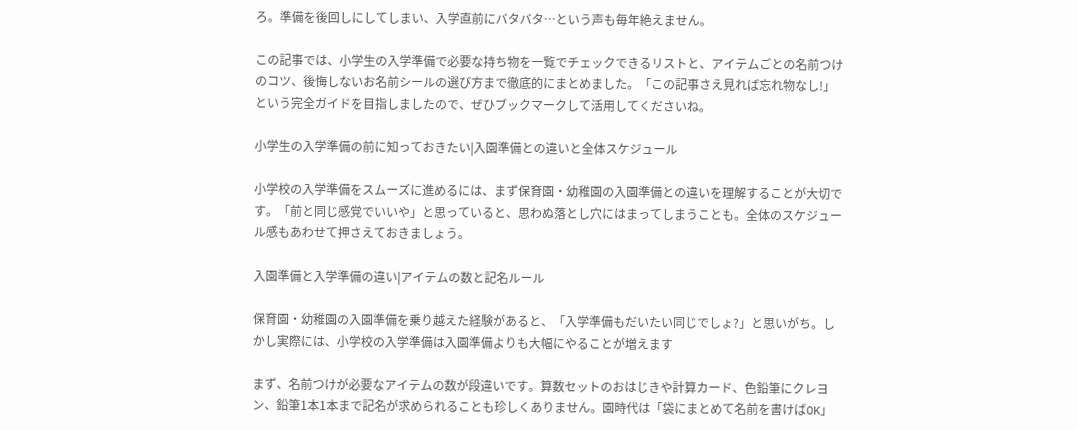ろ。準備を後回しにしてしまい、入学直前にバタバタ…という声も毎年絶えません。

この記事では、小学生の入学準備で必要な持ち物を一覧でチェックできるリストと、アイテムごとの名前つけのコツ、後悔しないお名前シールの選び方まで徹底的にまとめました。「この記事さえ見れば忘れ物なし!」という完全ガイドを目指しましたので、ぜひブックマークして活用してくださいね。

小学生の入学準備の前に知っておきたい|入園準備との違いと全体スケジュール

小学校の入学準備をスムーズに進めるには、まず保育園・幼稚園の入園準備との違いを理解することが大切です。「前と同じ感覚でいいや」と思っていると、思わぬ落とし穴にはまってしまうことも。全体のスケジュール感もあわせて押さえておきましょう。

入園準備と入学準備の違い|アイテムの数と記名ルール

保育園・幼稚園の入園準備を乗り越えた経験があると、「入学準備もだいたい同じでしょ?」と思いがち。しかし実際には、小学校の入学準備は入園準備よりも大幅にやることが増えます

まず、名前つけが必要なアイテムの数が段違いです。算数セットのおはじきや計算カード、色鉛筆にクレヨン、鉛筆1本1本まで記名が求められることも珍しくありません。園時代は「袋にまとめて名前を書けばOK」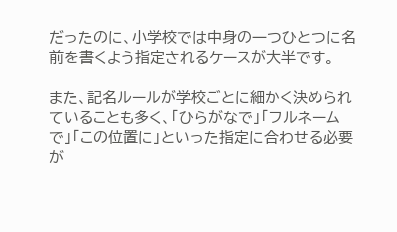だったのに、小学校では中身の一つひとつに名前を書くよう指定されるケースが大半です。

また、記名ルールが学校ごとに細かく決められていることも多く、「ひらがなで」「フルネームで」「この位置に」といった指定に合わせる必要が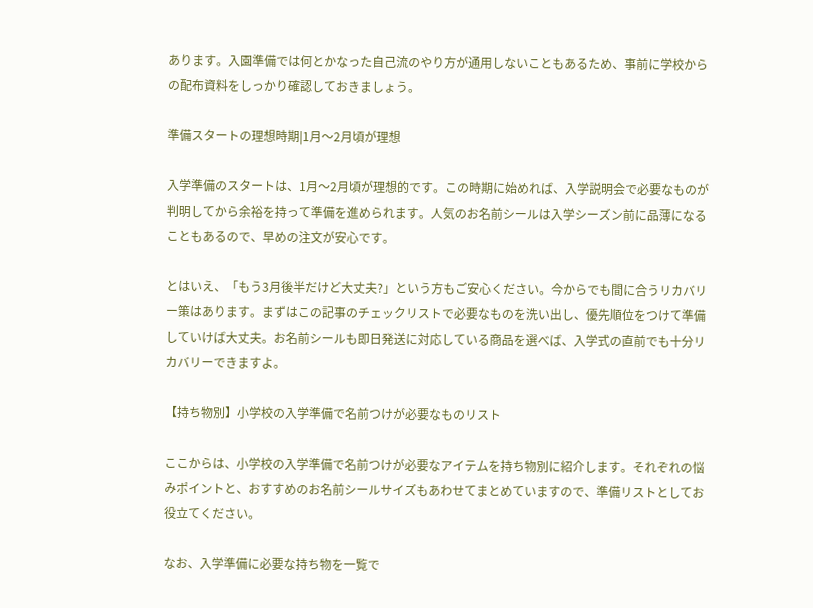あります。入園準備では何とかなった自己流のやり方が通用しないこともあるため、事前に学校からの配布資料をしっかり確認しておきましょう。

準備スタートの理想時期|1月〜2月頃が理想

入学準備のスタートは、1月〜2月頃が理想的です。この時期に始めれば、入学説明会で必要なものが判明してから余裕を持って準備を進められます。人気のお名前シールは入学シーズン前に品薄になることもあるので、早めの注文が安心です。

とはいえ、「もう3月後半だけど大丈夫?」という方もご安心ください。今からでも間に合うリカバリー策はあります。まずはこの記事のチェックリストで必要なものを洗い出し、優先順位をつけて準備していけば大丈夫。お名前シールも即日発送に対応している商品を選べば、入学式の直前でも十分リカバリーできますよ。

【持ち物別】小学校の入学準備で名前つけが必要なものリスト

ここからは、小学校の入学準備で名前つけが必要なアイテムを持ち物別に紹介します。それぞれの悩みポイントと、おすすめのお名前シールサイズもあわせてまとめていますので、準備リストとしてお役立てください。

なお、入学準備に必要な持ち物を一覧で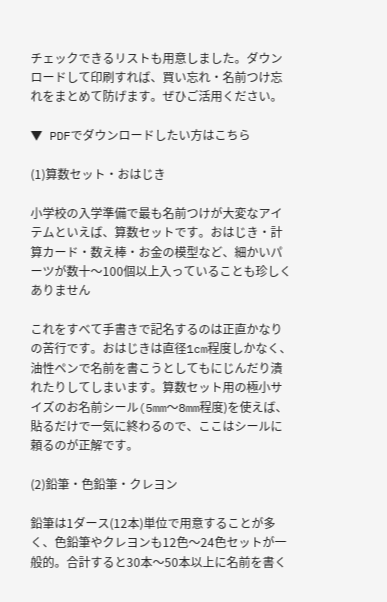チェックできるリストも用意しました。ダウンロードして印刷すれば、買い忘れ・名前つけ忘れをまとめて防げます。ぜひご活用ください。

▼ PDFでダウンロードしたい方はこちら

(1)算数セット・おはじき

小学校の入学準備で最も名前つけが大変なアイテムといえば、算数セットです。おはじき・計算カード・数え棒・お金の模型など、細かいパーツが数十〜100個以上入っていることも珍しくありません

これをすべて手書きで記名するのは正直かなりの苦行です。おはじきは直径1cm程度しかなく、油性ペンで名前を書こうとしてもにじんだり潰れたりしてしまいます。算数セット用の極小サイズのお名前シール(5mm〜8mm程度)を使えば、貼るだけで一気に終わるので、ここはシールに頼るのが正解です。

(2)鉛筆・色鉛筆・クレヨン

鉛筆は1ダース(12本)単位で用意することが多く、色鉛筆やクレヨンも12色〜24色セットが一般的。合計すると30本〜50本以上に名前を書く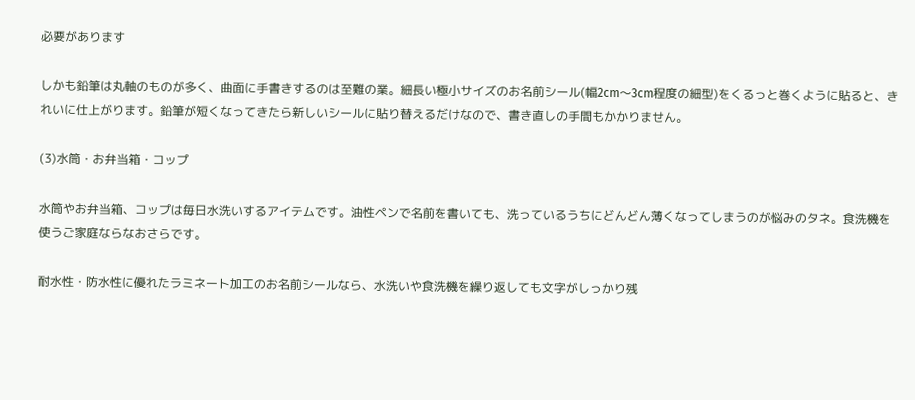必要があります

しかも鉛筆は丸軸のものが多く、曲面に手書きするのは至難の業。細長い極小サイズのお名前シール(幅2cm〜3cm程度の細型)をくるっと巻くように貼ると、きれいに仕上がります。鉛筆が短くなってきたら新しいシールに貼り替えるだけなので、書き直しの手間もかかりません。

(3)水筒・お弁当箱・コップ

水筒やお弁当箱、コップは毎日水洗いするアイテムです。油性ペンで名前を書いても、洗っているうちにどんどん薄くなってしまうのが悩みのタネ。食洗機を使うご家庭ならなおさらです。

耐水性・防水性に優れたラミネート加工のお名前シールなら、水洗いや食洗機を繰り返しても文字がしっかり残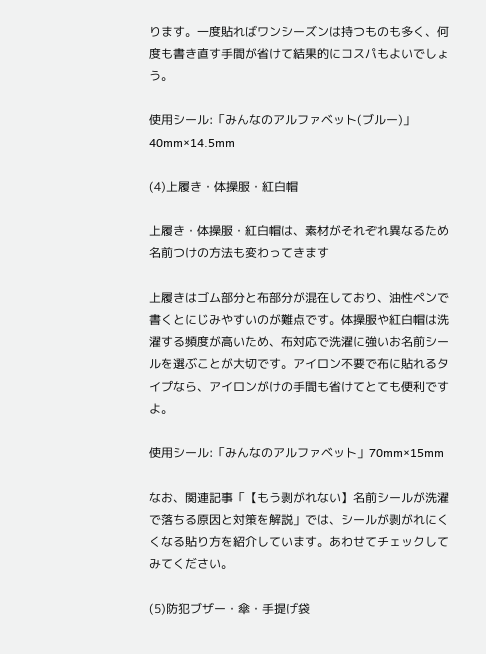ります。一度貼ればワンシーズンは持つものも多く、何度も書き直す手間が省けて結果的にコスパもよいでしょう。

使用シール:「みんなのアルファベット(ブルー)」40mm×14.5mm

(4)上履き・体操服・紅白帽

上履き・体操服・紅白帽は、素材がそれぞれ異なるため名前つけの方法も変わってきます

上履きはゴム部分と布部分が混在しており、油性ペンで書くとにじみやすいのが難点です。体操服や紅白帽は洗濯する頻度が高いため、布対応で洗濯に強いお名前シールを選ぶことが大切です。アイロン不要で布に貼れるタイプなら、アイロンがけの手間も省けてとても便利ですよ。

使用シール:「みんなのアルファベット」70mm×15mm

なお、関連記事「【もう剥がれない】名前シールが洗濯で落ちる原因と対策を解説」では、シールが剥がれにくくなる貼り方を紹介しています。あわせてチェックしてみてください。

(5)防犯ブザー・傘・手提げ袋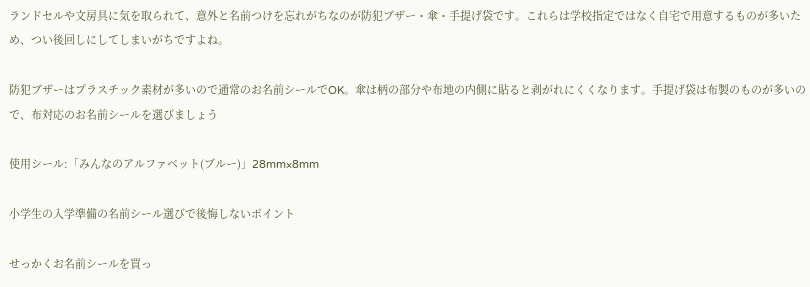ランドセルや文房具に気を取られて、意外と名前つけを忘れがちなのが防犯ブザー・傘・手提げ袋です。これらは学校指定ではなく自宅で用意するものが多いため、つい後回しにしてしまいがちですよね。

防犯ブザーはプラスチック素材が多いので通常のお名前シールでOK。傘は柄の部分や布地の内側に貼ると剥がれにくくなります。手提げ袋は布製のものが多いので、布対応のお名前シールを選びましょう

使用シール:「みんなのアルファベット(ブルー)」28mm×8mm

小学生の入学準備の名前シール選びで後悔しないポイント

せっかくお名前シールを買っ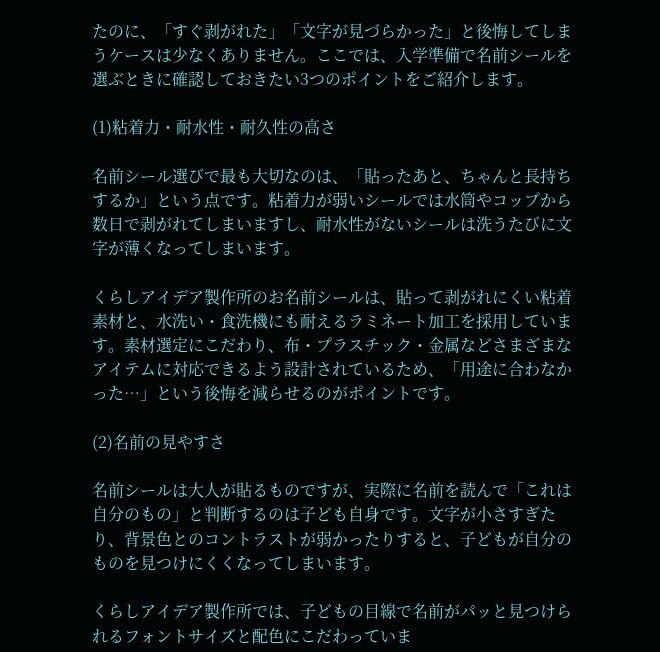たのに、「すぐ剥がれた」「文字が見づらかった」と後悔してしまうケースは少なくありません。ここでは、入学準備で名前シールを選ぶときに確認しておきたい3つのポイントをご紹介します。

(1)粘着力・耐水性・耐久性の高さ

名前シール選びで最も大切なのは、「貼ったあと、ちゃんと長持ちするか」という点です。粘着力が弱いシールでは水筒やコップから数日で剥がれてしまいますし、耐水性がないシールは洗うたびに文字が薄くなってしまいます。

くらしアイデア製作所のお名前シールは、貼って剥がれにくい粘着素材と、水洗い・食洗機にも耐えるラミネート加工を採用しています。素材選定にこだわり、布・プラスチック・金属などさまざまなアイテムに対応できるよう設計されているため、「用途に合わなかった…」という後悔を減らせるのがポイントです。

(2)名前の見やすさ

名前シールは大人が貼るものですが、実際に名前を読んで「これは自分のもの」と判断するのは子ども自身です。文字が小さすぎたり、背景色とのコントラストが弱かったりすると、子どもが自分のものを見つけにくくなってしまいます。

くらしアイデア製作所では、子どもの目線で名前がパッと見つけられるフォントサイズと配色にこだわっていま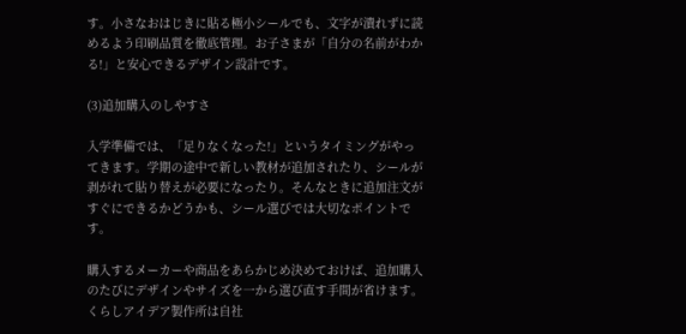す。小さなおはじきに貼る極小シールでも、文字が潰れずに読めるよう印刷品質を徹底管理。お子さまが「自分の名前がわかる!」と安心できるデザイン設計です。

(3)追加購入のしやすさ

入学準備では、「足りなくなった!」というタイミングがやってきます。学期の途中で新しい教材が追加されたり、シールが剥がれて貼り替えが必要になったり。そんなときに追加注文がすぐにできるかどうかも、シール選びでは大切なポイントです。

購入するメーカーや商品をあらかじめ決めておけば、追加購入のたびにデザインやサイズを一から選び直す手間が省けます。くらしアイデア製作所は自社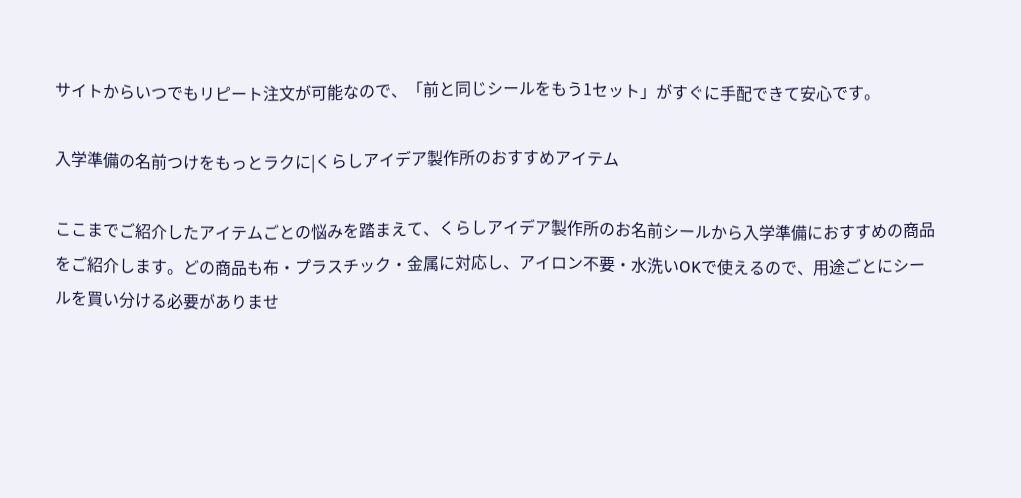サイトからいつでもリピート注文が可能なので、「前と同じシールをもう1セット」がすぐに手配できて安心です。

入学準備の名前つけをもっとラクに|くらしアイデア製作所のおすすめアイテム

ここまでご紹介したアイテムごとの悩みを踏まえて、くらしアイデア製作所のお名前シールから入学準備におすすめの商品をご紹介します。どの商品も布・プラスチック・金属に対応し、アイロン不要・水洗いOKで使えるので、用途ごとにシールを買い分ける必要がありませ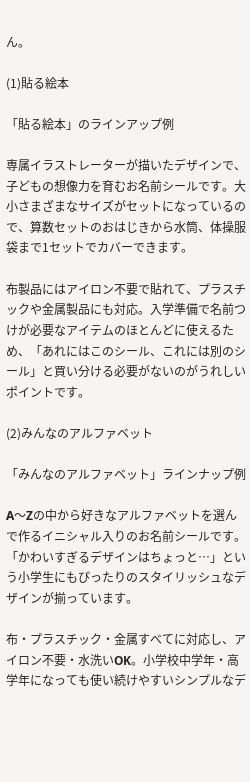ん。

(1)貼る絵本

「貼る絵本」のラインアップ例

専属イラストレーターが描いたデザインで、子どもの想像力を育むお名前シールです。大小さまざまなサイズがセットになっているので、算数セットのおはじきから水筒、体操服袋まで1セットでカバーできます。

布製品にはアイロン不要で貼れて、プラスチックや金属製品にも対応。入学準備で名前つけが必要なアイテムのほとんどに使えるため、「あれにはこのシール、これには別のシール」と買い分ける必要がないのがうれしいポイントです。

(2)みんなのアルファベット

「みんなのアルファベット」ラインナップ例

A〜Zの中から好きなアルファベットを選んで作るイニシャル入りのお名前シールです。「かわいすぎるデザインはちょっと…」という小学生にもぴったりのスタイリッシュなデザインが揃っています。

布・プラスチック・金属すべてに対応し、アイロン不要・水洗いOK。小学校中学年・高学年になっても使い続けやすいシンプルなデ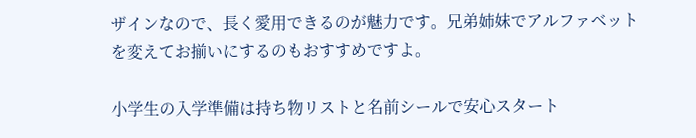ザインなので、長く愛用できるのが魅力です。兄弟姉妹でアルファベットを変えてお揃いにするのもおすすめですよ。

小学生の入学準備は持ち物リストと名前シールで安心スタート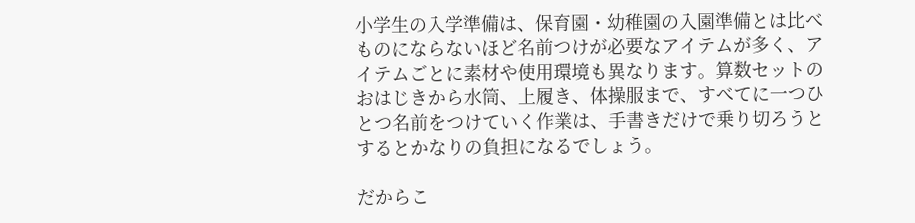小学生の入学準備は、保育園・幼稚園の入園準備とは比べものにならないほど名前つけが必要なアイテムが多く、アイテムごとに素材や使用環境も異なります。算数セットのおはじきから水筒、上履き、体操服まで、すべてに一つひとつ名前をつけていく作業は、手書きだけで乗り切ろうとするとかなりの負担になるでしょう。

だからこ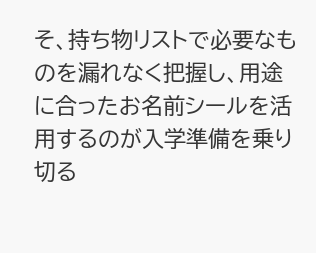そ、持ち物リストで必要なものを漏れなく把握し、用途に合ったお名前シールを活用するのが入学準備を乗り切る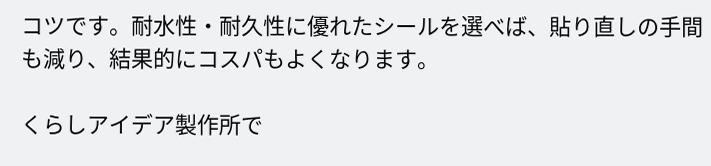コツです。耐水性・耐久性に優れたシールを選べば、貼り直しの手間も減り、結果的にコスパもよくなります。

くらしアイデア製作所で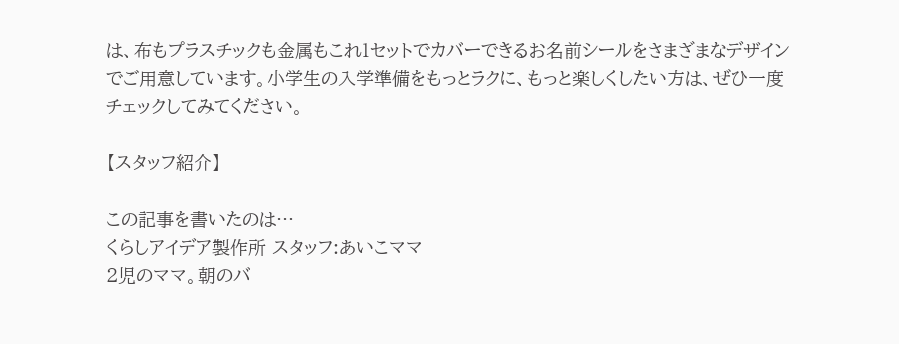は、布もプラスチックも金属もこれ1セットでカバーできるお名前シールをさまざまなデザインでご用意しています。小学生の入学準備をもっとラクに、もっと楽しくしたい方は、ぜひ一度チェックしてみてください。

【スタッフ紹介】

この記事を書いたのは…
くらしアイデア製作所 スタッフ:あいこママ
2児のママ。朝のバ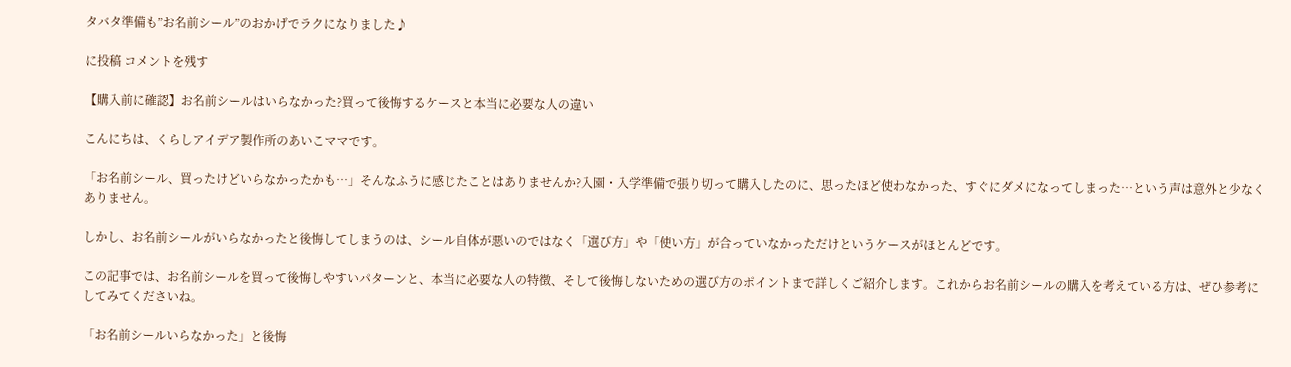タバタ準備も”お名前シール”のおかげでラクになりました♪

に投稿 コメントを残す

【購入前に確認】お名前シールはいらなかった?買って後悔するケースと本当に必要な人の違い

こんにちは、くらしアイデア製作所のあいこママです。

「お名前シール、買ったけどいらなかったかも…」そんなふうに感じたことはありませんか?入園・入学準備で張り切って購入したのに、思ったほど使わなかった、すぐにダメになってしまった…という声は意外と少なくありません。

しかし、お名前シールがいらなかったと後悔してしまうのは、シール自体が悪いのではなく「選び方」や「使い方」が合っていなかっただけというケースがほとんどです。

この記事では、お名前シールを買って後悔しやすいパターンと、本当に必要な人の特徴、そして後悔しないための選び方のポイントまで詳しくご紹介します。これからお名前シールの購入を考えている方は、ぜひ参考にしてみてくださいね。

「お名前シールいらなかった」と後悔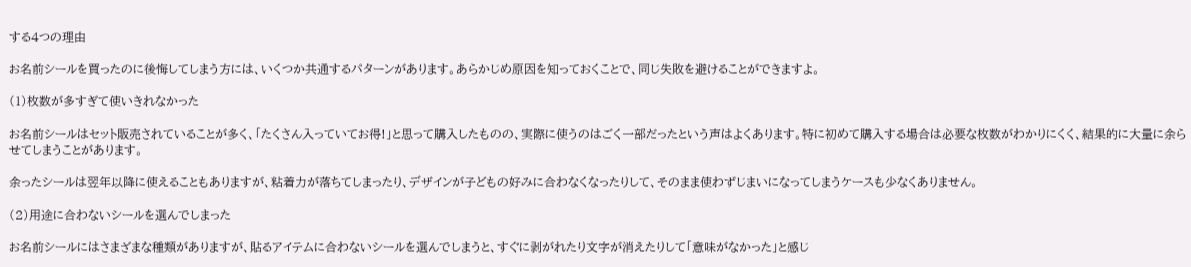する4つの理由

お名前シールを買ったのに後悔してしまう方には、いくつか共通するパターンがあります。あらかじめ原因を知っておくことで、同じ失敗を避けることができますよ。

(1)枚数が多すぎて使いきれなかった

お名前シールはセット販売されていることが多く、「たくさん入っていてお得!」と思って購入したものの、実際に使うのはごく一部だったという声はよくあります。特に初めて購入する場合は必要な枚数がわかりにくく、結果的に大量に余らせてしまうことがあります。

余ったシールは翌年以降に使えることもありますが、粘着力が落ちてしまったり、デザインが子どもの好みに合わなくなったりして、そのまま使わずじまいになってしまうケースも少なくありません。

(2)用途に合わないシールを選んでしまった

お名前シールにはさまざまな種類がありますが、貼るアイテムに合わないシールを選んでしまうと、すぐに剥がれたり文字が消えたりして「意味がなかった」と感じ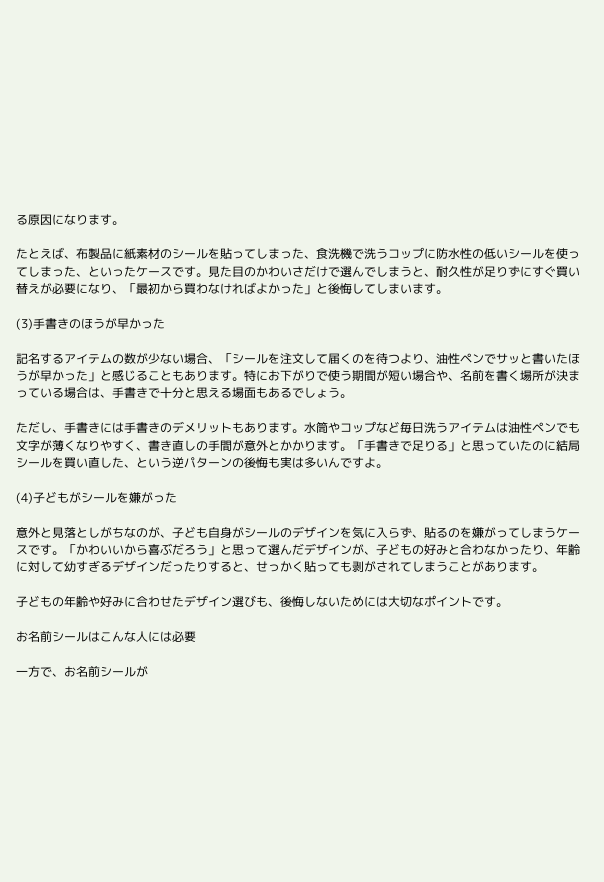る原因になります。

たとえば、布製品に紙素材のシールを貼ってしまった、食洗機で洗うコップに防水性の低いシールを使ってしまった、といったケースです。見た目のかわいさだけで選んでしまうと、耐久性が足りずにすぐ買い替えが必要になり、「最初から買わなければよかった」と後悔してしまいます。

(3)手書きのほうが早かった

記名するアイテムの数が少ない場合、「シールを注文して届くのを待つより、油性ペンでサッと書いたほうが早かった」と感じることもあります。特にお下がりで使う期間が短い場合や、名前を書く場所が決まっている場合は、手書きで十分と思える場面もあるでしょう。

ただし、手書きには手書きのデメリットもあります。水筒やコップなど毎日洗うアイテムは油性ペンでも文字が薄くなりやすく、書き直しの手間が意外とかかります。「手書きで足りる」と思っていたのに結局シールを買い直した、という逆パターンの後悔も実は多いんですよ。

(4)子どもがシールを嫌がった

意外と見落としがちなのが、子ども自身がシールのデザインを気に入らず、貼るのを嫌がってしまうケースです。「かわいいから喜ぶだろう」と思って選んだデザインが、子どもの好みと合わなかったり、年齢に対して幼すぎるデザインだったりすると、せっかく貼っても剥がされてしまうことがあります。

子どもの年齢や好みに合わせたデザイン選びも、後悔しないためには大切なポイントです。

お名前シールはこんな人には必要

一方で、お名前シールが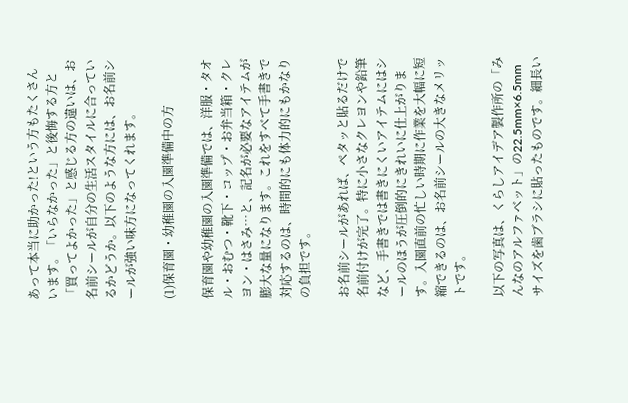あって本当に助かった!という方もたくさんいます。「いらなかった」と後悔する方と「買ってよかった」と感じる方の違いは、お名前シールが自分の生活スタイルに合っているかどうか。以下のような方には、お名前シールが強い味方になってくれます。

(1)保育園・幼稚園の入園準備中の方

保育園や幼稚園の入園準備では、洋服・タオル・おむつ・靴下・コップ・お弁当箱・クレヨン・はさみ…と、記名が必要なアイテムが膨大な量になります。これをすべて手書きで対応するのは、時間的にも体力的にもかなりの負担です。

お名前シールがあれば、ペタッと貼るだけで名前付けが完了。特に小さなクレヨンや鉛筆など、手書きでは書きにくいアイテムにはシールのほうが圧倒的にきれいに仕上がります。入園直前の忙しい時期に作業を大幅に短縮できるのは、お名前シールの大きなメリットです。

以下の写真は、くらしアイデア製作所の「みんなのアルファベット」の22.5mm×6.5mmサイズを歯ブラシに貼ったものです。細長い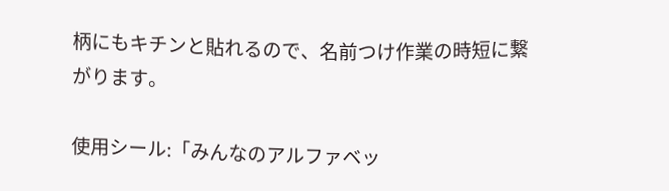柄にもキチンと貼れるので、名前つけ作業の時短に繋がります。

使用シール:「みんなのアルファベッ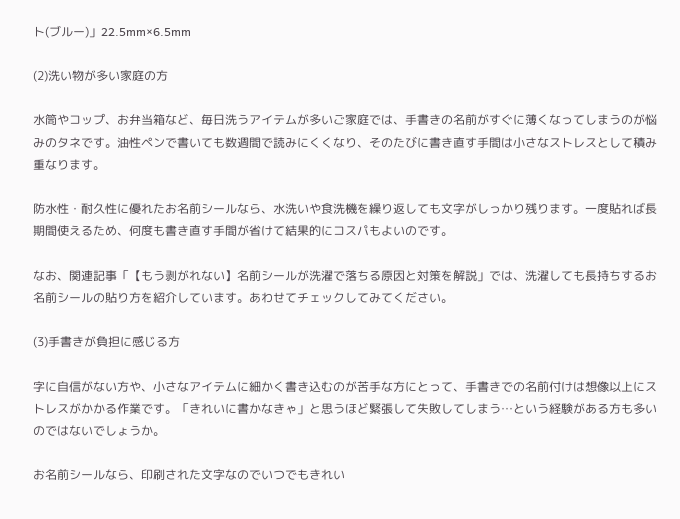ト(ブルー)」22.5mm×6.5mm

(2)洗い物が多い家庭の方

水筒やコップ、お弁当箱など、毎日洗うアイテムが多いご家庭では、手書きの名前がすぐに薄くなってしまうのが悩みのタネです。油性ペンで書いても数週間で読みにくくなり、そのたびに書き直す手間は小さなストレスとして積み重なります。

防水性・耐久性に優れたお名前シールなら、水洗いや食洗機を繰り返しても文字がしっかり残ります。一度貼れば長期間使えるため、何度も書き直す手間が省けて結果的にコスパもよいのです。

なお、関連記事「【もう剥がれない】名前シールが洗濯で落ちる原因と対策を解説」では、洗濯しても長持ちするお名前シールの貼り方を紹介しています。あわせてチェックしてみてください。

(3)手書きが負担に感じる方

字に自信がない方や、小さなアイテムに細かく書き込むのが苦手な方にとって、手書きでの名前付けは想像以上にストレスがかかる作業です。「きれいに書かなきゃ」と思うほど緊張して失敗してしまう…という経験がある方も多いのではないでしょうか。

お名前シールなら、印刷された文字なのでいつでもきれい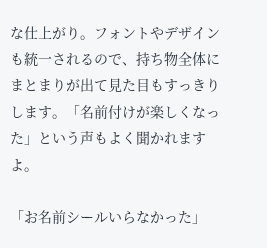な仕上がり。フォントやデザインも統一されるので、持ち物全体にまとまりが出て見た目もすっきりします。「名前付けが楽しくなった」という声もよく聞かれますよ。

「お名前シールいらなかった」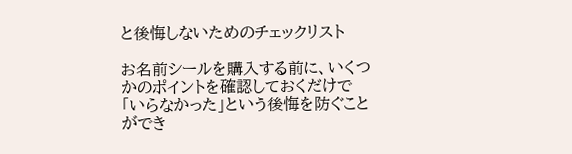と後悔しないためのチェックリスト

お名前シールを購入する前に、いくつかのポイントを確認しておくだけで「いらなかった」という後悔を防ぐことができ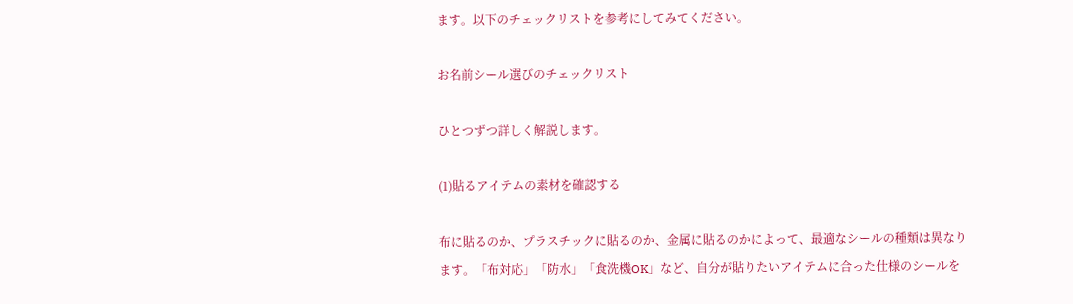ます。以下のチェックリストを参考にしてみてください。

お名前シール選びのチェックリスト

ひとつずつ詳しく解説します。

(1)貼るアイテムの素材を確認する

布に貼るのか、プラスチックに貼るのか、金属に貼るのかによって、最適なシールの種類は異なります。「布対応」「防水」「食洗機OK」など、自分が貼りたいアイテムに合った仕様のシールを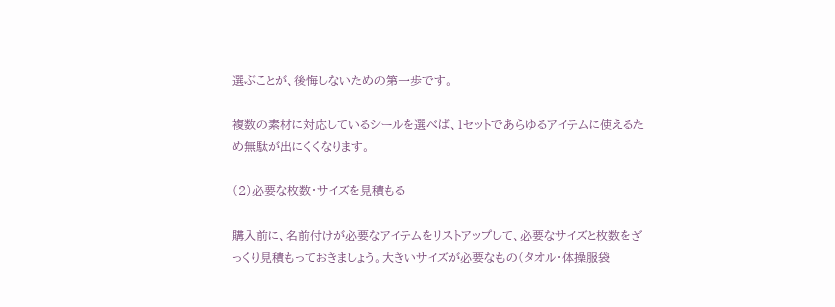選ぶことが、後悔しないための第一歩です。

複数の素材に対応しているシールを選べば、1セットであらゆるアイテムに使えるため無駄が出にくくなります。

(2)必要な枚数・サイズを見積もる

購入前に、名前付けが必要なアイテムをリストアップして、必要なサイズと枚数をざっくり見積もっておきましょう。大きいサイズが必要なもの(タオル・体操服袋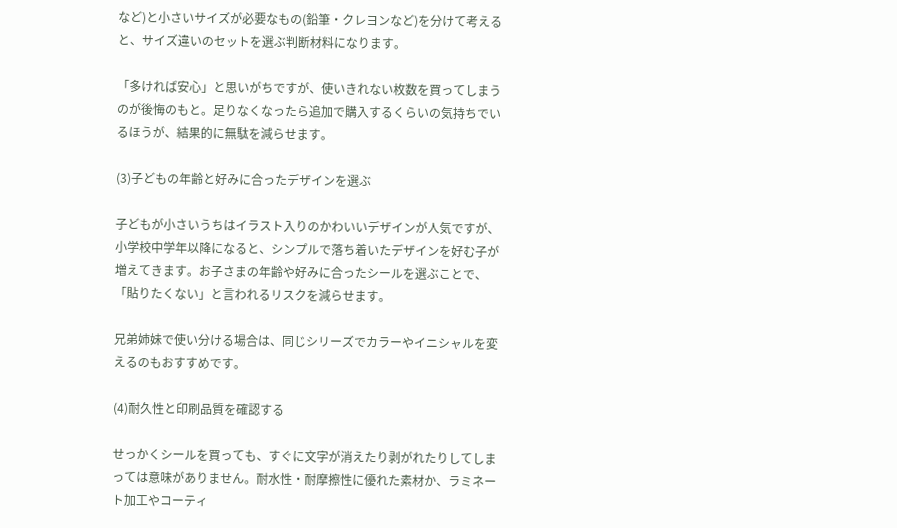など)と小さいサイズが必要なもの(鉛筆・クレヨンなど)を分けて考えると、サイズ違いのセットを選ぶ判断材料になります。

「多ければ安心」と思いがちですが、使いきれない枚数を買ってしまうのが後悔のもと。足りなくなったら追加で購入するくらいの気持ちでいるほうが、結果的に無駄を減らせます。

(3)子どもの年齢と好みに合ったデザインを選ぶ

子どもが小さいうちはイラスト入りのかわいいデザインが人気ですが、小学校中学年以降になると、シンプルで落ち着いたデザインを好む子が増えてきます。お子さまの年齢や好みに合ったシールを選ぶことで、「貼りたくない」と言われるリスクを減らせます。

兄弟姉妹で使い分ける場合は、同じシリーズでカラーやイニシャルを変えるのもおすすめです。

(4)耐久性と印刷品質を確認する

せっかくシールを買っても、すぐに文字が消えたり剥がれたりしてしまっては意味がありません。耐水性・耐摩擦性に優れた素材か、ラミネート加工やコーティ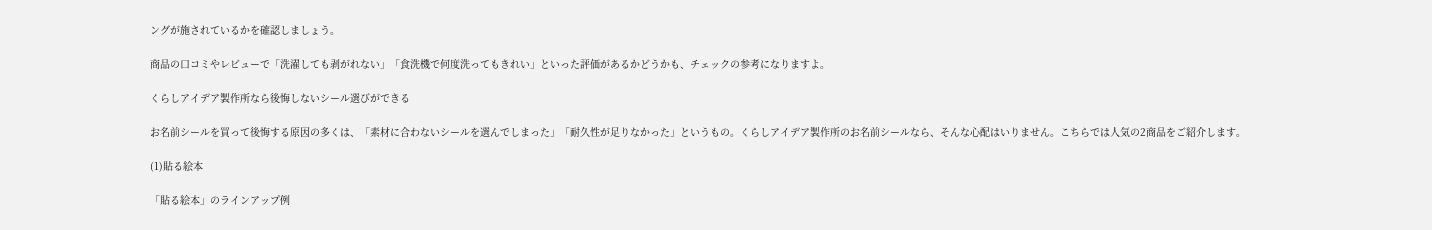ングが施されているかを確認しましょう。

商品の口コミやレビューで「洗濯しても剥がれない」「食洗機で何度洗ってもきれい」といった評価があるかどうかも、チェックの参考になりますよ。

くらしアイデア製作所なら後悔しないシール選びができる

お名前シールを買って後悔する原因の多くは、「素材に合わないシールを選んでしまった」「耐久性が足りなかった」というもの。くらしアイデア製作所のお名前シールなら、そんな心配はいりません。こちらでは人気の2商品をご紹介します。

(1)貼る絵本

「貼る絵本」のラインアップ例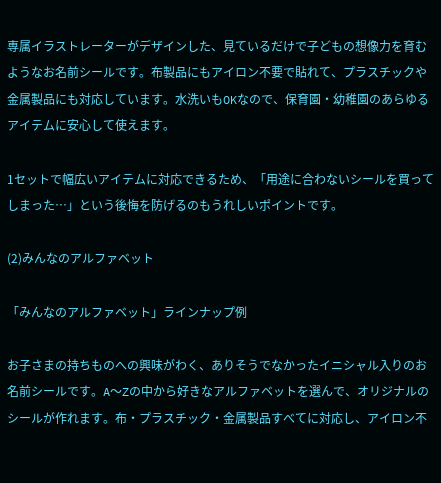専属イラストレーターがデザインした、見ているだけで子どもの想像力を育むようなお名前シールです。布製品にもアイロン不要で貼れて、プラスチックや金属製品にも対応しています。水洗いもOKなので、保育園・幼稚園のあらゆるアイテムに安心して使えます。

1セットで幅広いアイテムに対応できるため、「用途に合わないシールを買ってしまった…」という後悔を防げるのもうれしいポイントです。

(2)みんなのアルファベット

「みんなのアルファベット」ラインナップ例

お子さまの持ちものへの興味がわく、ありそうでなかったイニシャル入りのお名前シールです。A〜Zの中から好きなアルファベットを選んで、オリジナルのシールが作れます。布・プラスチック・金属製品すべてに対応し、アイロン不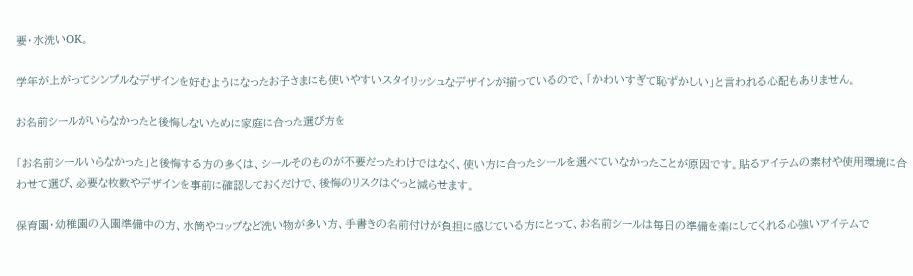要・水洗いOK。

学年が上がってシンプルなデザインを好むようになったお子さまにも使いやすいスタイリッシュなデザインが揃っているので、「かわいすぎて恥ずかしい」と言われる心配もありません。

お名前シールがいらなかったと後悔しないために家庭に合った選び方を

「お名前シールいらなかった」と後悔する方の多くは、シールそのものが不要だったわけではなく、使い方に合ったシールを選べていなかったことが原因です。貼るアイテムの素材や使用環境に合わせて選び、必要な枚数やデザインを事前に確認しておくだけで、後悔のリスクはぐっと減らせます。

保育園・幼稚園の入園準備中の方、水筒やコップなど洗い物が多い方、手書きの名前付けが負担に感じている方にとって、お名前シールは毎日の準備を楽にしてくれる心強いアイテムで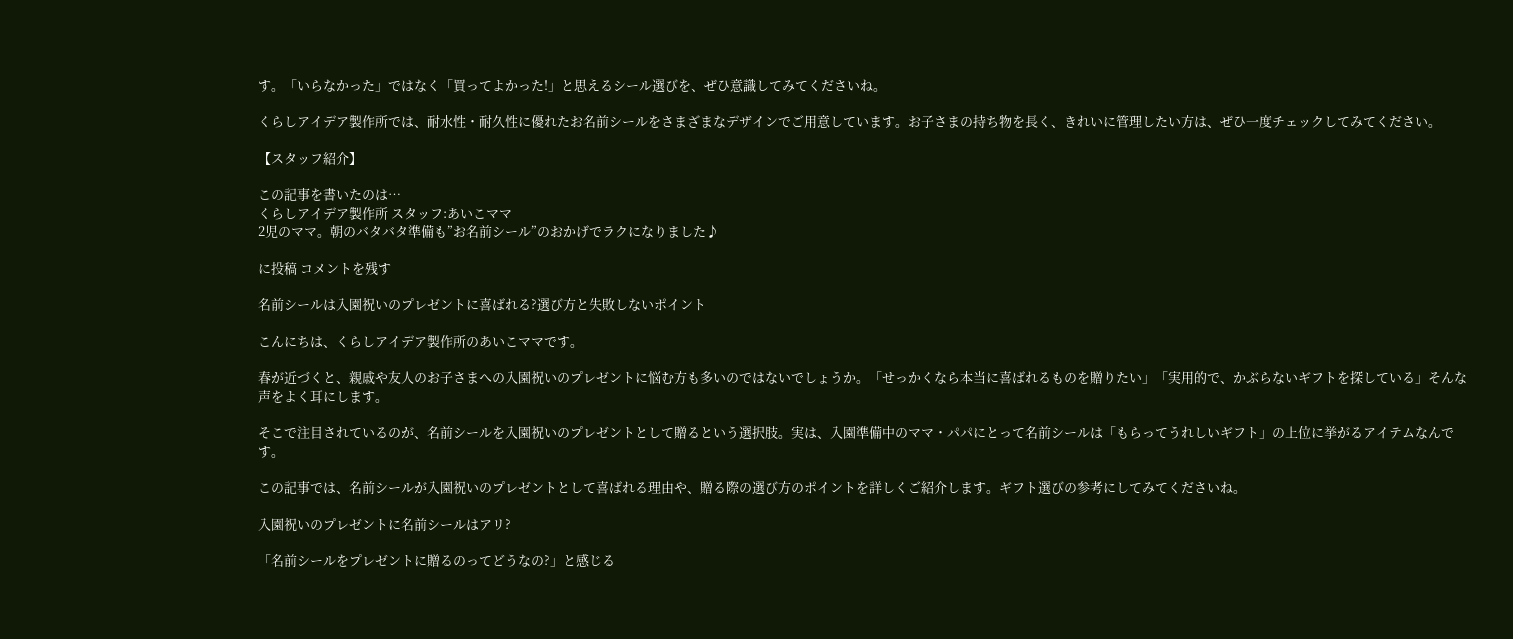す。「いらなかった」ではなく「買ってよかった!」と思えるシール選びを、ぜひ意識してみてくださいね。

くらしアイデア製作所では、耐水性・耐久性に優れたお名前シールをさまざまなデザインでご用意しています。お子さまの持ち物を長く、きれいに管理したい方は、ぜひ一度チェックしてみてください。

【スタッフ紹介】

この記事を書いたのは…
くらしアイデア製作所 スタッフ:あいこママ
2児のママ。朝のバタバタ準備も”お名前シール”のおかげでラクになりました♪

に投稿 コメントを残す

名前シールは入園祝いのプレゼントに喜ばれる?選び方と失敗しないポイント

こんにちは、くらしアイデア製作所のあいこママです。

春が近づくと、親戚や友人のお子さまへの入園祝いのプレゼントに悩む方も多いのではないでしょうか。「せっかくなら本当に喜ばれるものを贈りたい」「実用的で、かぶらないギフトを探している」そんな声をよく耳にします。

そこで注目されているのが、名前シールを入園祝いのプレゼントとして贈るという選択肢。実は、入園準備中のママ・パパにとって名前シールは「もらってうれしいギフト」の上位に挙がるアイテムなんです。

この記事では、名前シールが入園祝いのプレゼントとして喜ばれる理由や、贈る際の選び方のポイントを詳しくご紹介します。ギフト選びの参考にしてみてくださいね。

入園祝いのプレゼントに名前シールはアリ?

「名前シールをプレゼントに贈るのってどうなの?」と感じる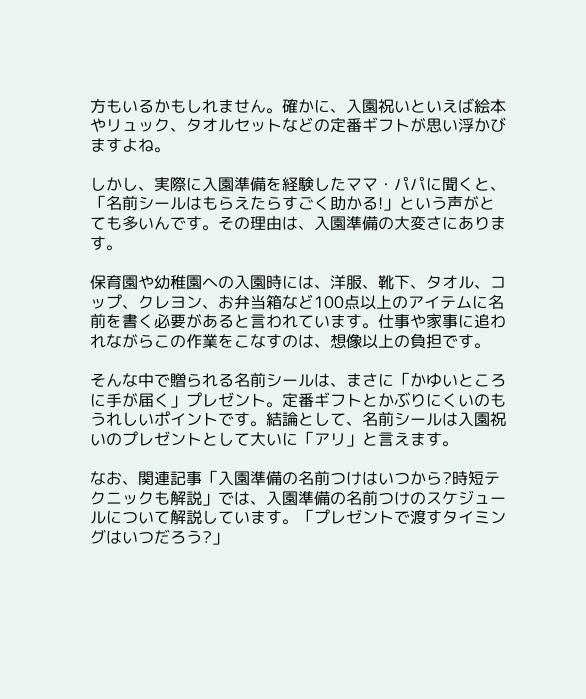方もいるかもしれません。確かに、入園祝いといえば絵本やリュック、タオルセットなどの定番ギフトが思い浮かびますよね。

しかし、実際に入園準備を経験したママ・パパに聞くと、「名前シールはもらえたらすごく助かる!」という声がとても多いんです。その理由は、入園準備の大変さにあります。

保育園や幼稚園への入園時には、洋服、靴下、タオル、コップ、クレヨン、お弁当箱など100点以上のアイテムに名前を書く必要があると言われています。仕事や家事に追われながらこの作業をこなすのは、想像以上の負担です。

そんな中で贈られる名前シールは、まさに「かゆいところに手が届く」プレゼント。定番ギフトとかぶりにくいのもうれしいポイントです。結論として、名前シールは入園祝いのプレゼントとして大いに「アリ」と言えます。

なお、関連記事「入園準備の名前つけはいつから?時短テクニックも解説」では、入園準備の名前つけのスケジュールについて解説しています。「プレゼントで渡すタイミングはいつだろう?」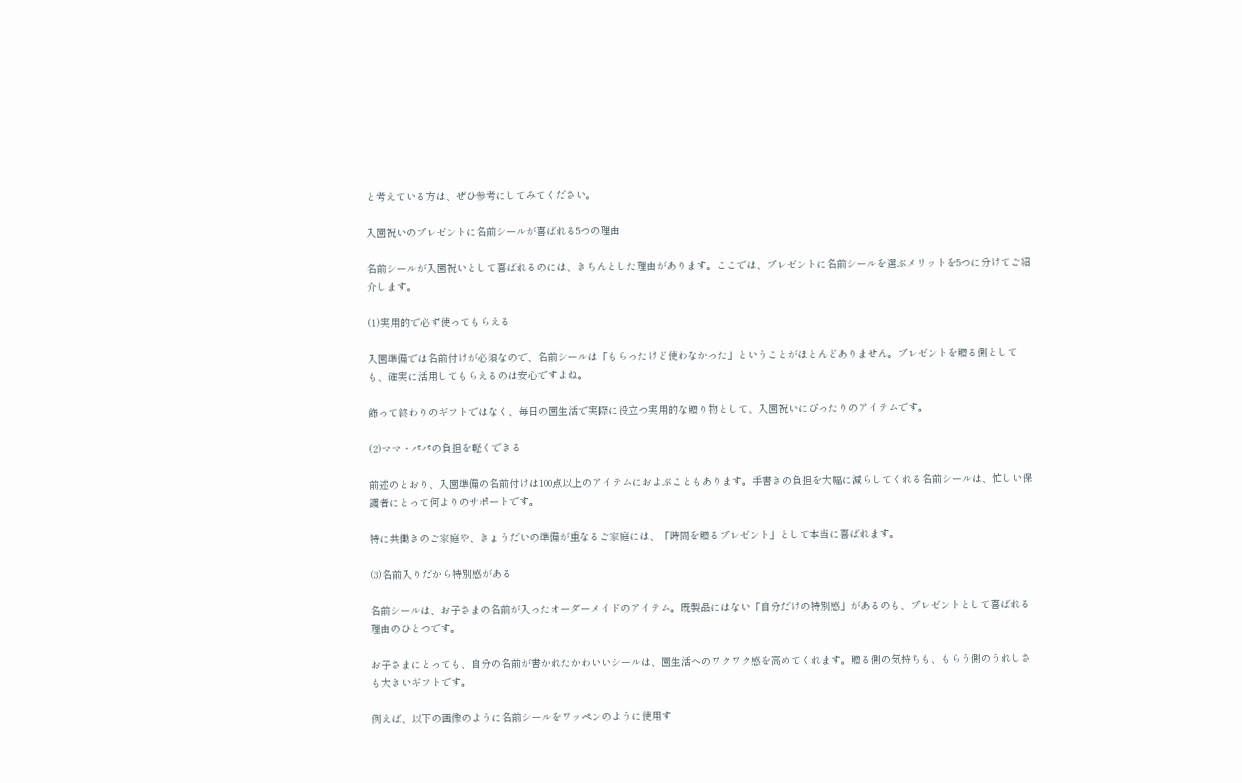と考えている方は、ぜひ参考にしてみてください。

入園祝いのプレゼントに名前シールが喜ばれる5つの理由

名前シールが入園祝いとして喜ばれるのには、きちんとした理由があります。ここでは、プレゼントに名前シールを選ぶメリットを5つに分けてご紹介します。

(1)実用的で必ず使ってもらえる

入園準備では名前付けが必須なので、名前シールは「もらったけど使わなかった」ということがほとんどありません。プレゼントを贈る側としても、確実に活用してもらえるのは安心ですよね。

飾って終わりのギフトではなく、毎日の園生活で実際に役立つ実用的な贈り物として、入園祝いにぴったりのアイテムです。

(2)ママ・パパの負担を軽くできる

前述のとおり、入園準備の名前付けは100点以上のアイテムにおよぶこともあります。手書きの負担を大幅に減らしてくれる名前シールは、忙しい保護者にとって何よりのサポートです。

特に共働きのご家庭や、きょうだいの準備が重なるご家庭には、「時間を贈るプレゼント」として本当に喜ばれます。

(3)名前入りだから特別感がある

名前シールは、お子さまの名前が入ったオーダーメイドのアイテム。既製品にはない「自分だけの特別感」があるのも、プレゼントとして喜ばれる理由のひとつです。

お子さまにとっても、自分の名前が書かれたかわいいシールは、園生活へのワクワク感を高めてくれます。贈る側の気持ちも、もらう側のうれしさも大きいギフトです。

例えば、以下の画像のように名前シールをワッペンのように使用す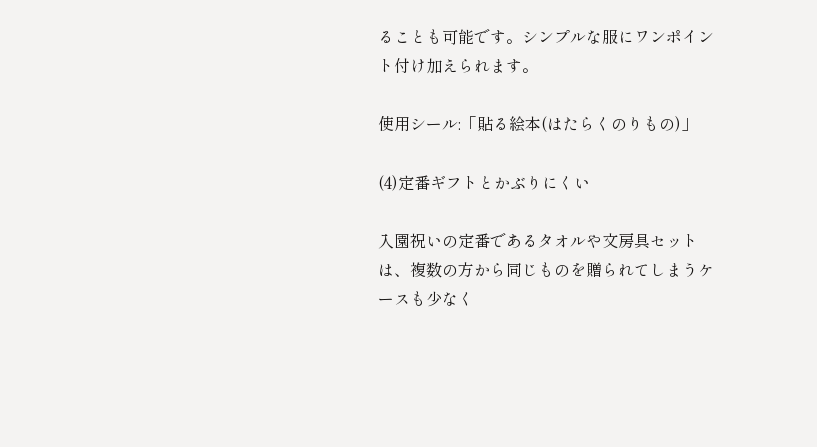ることも可能です。シンプルな服にワンポイント付け加えられます。

使用シール:「貼る絵本(はたらくのりもの)」

(4)定番ギフトとかぶりにくい

入園祝いの定番であるタオルや文房具セットは、複数の方から同じものを贈られてしまうケースも少なく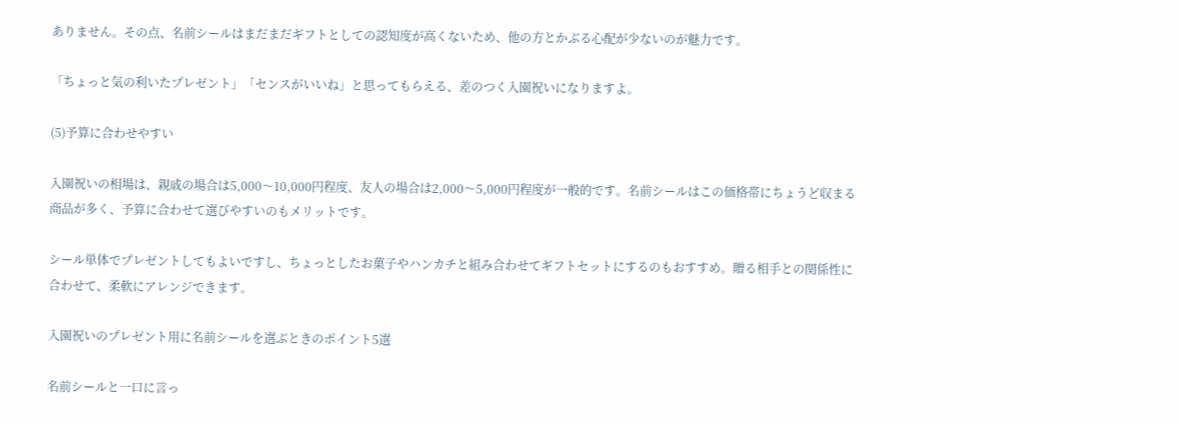ありません。その点、名前シールはまだまだギフトとしての認知度が高くないため、他の方とかぶる心配が少ないのが魅力です。

「ちょっと気の利いたプレゼント」「センスがいいね」と思ってもらえる、差のつく入園祝いになりますよ。

(5)予算に合わせやすい

入園祝いの相場は、親戚の場合は5,000〜10,000円程度、友人の場合は2,000〜5,000円程度が一般的です。名前シールはこの価格帯にちょうど収まる商品が多く、予算に合わせて選びやすいのもメリットです。

シール単体でプレゼントしてもよいですし、ちょっとしたお菓子やハンカチと組み合わせてギフトセットにするのもおすすめ。贈る相手との関係性に合わせて、柔軟にアレンジできます。

入園祝いのプレゼント用に名前シールを選ぶときのポイント5選

名前シールと一口に言っ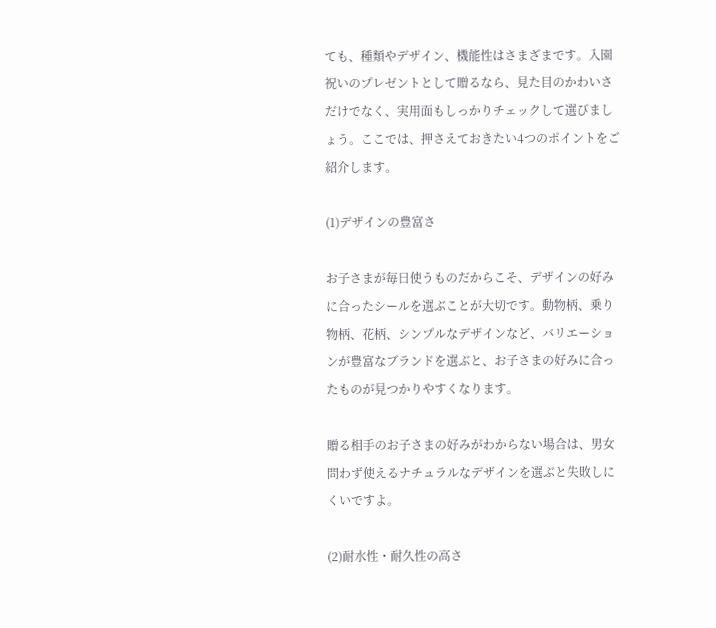ても、種類やデザイン、機能性はさまざまです。入園祝いのプレゼントとして贈るなら、見た目のかわいさだけでなく、実用面もしっかりチェックして選びましょう。ここでは、押さえておきたい4つのポイントをご紹介します。

(1)デザインの豊富さ

お子さまが毎日使うものだからこそ、デザインの好みに合ったシールを選ぶことが大切です。動物柄、乗り物柄、花柄、シンプルなデザインなど、バリエーションが豊富なブランドを選ぶと、お子さまの好みに合ったものが見つかりやすくなります。

贈る相手のお子さまの好みがわからない場合は、男女問わず使えるナチュラルなデザインを選ぶと失敗しにくいですよ。

(2)耐水性・耐久性の高さ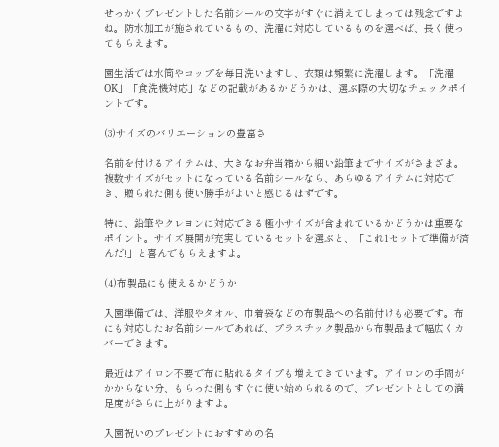せっかくプレゼントした名前シールの文字がすぐに消えてしまっては残念ですよね。防水加工が施されているもの、洗濯に対応しているものを選べば、長く使ってもらえます。

園生活では水筒やコップを毎日洗いますし、衣類は頻繁に洗濯します。「洗濯OK」「食洗機対応」などの記載があるかどうかは、選ぶ際の大切なチェックポイントです。

(3)サイズのバリエーションの豊富さ

名前を付けるアイテムは、大きなお弁当箱から細い鉛筆までサイズがさまざま。複数サイズがセットになっている名前シールなら、あらゆるアイテムに対応でき、贈られた側も使い勝手がよいと感じるはずです。

特に、鉛筆やクレヨンに対応できる極小サイズが含まれているかどうかは重要なポイント。サイズ展開が充実しているセットを選ぶと、「これ1セットで準備が済んだ!」と喜んでもらえますよ。

(4)布製品にも使えるかどうか

入園準備では、洋服やタオル、巾着袋などの布製品への名前付けも必要です。布にも対応したお名前シールであれば、プラスチック製品から布製品まで幅広くカバーできます。

最近はアイロン不要で布に貼れるタイプも増えてきています。アイロンの手間がかからない分、もらった側もすぐに使い始められるので、プレゼントとしての満足度がさらに上がりますよ。

入園祝いのプレゼントにおすすめの名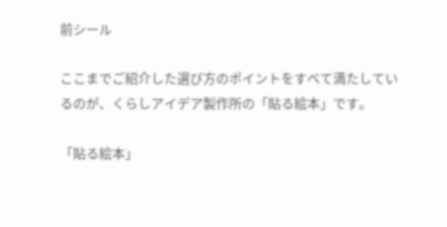前シール

ここまでご紹介した選び方のポイントをすべて満たしているのが、くらしアイデア製作所の「貼る絵本」です。

「貼る絵本」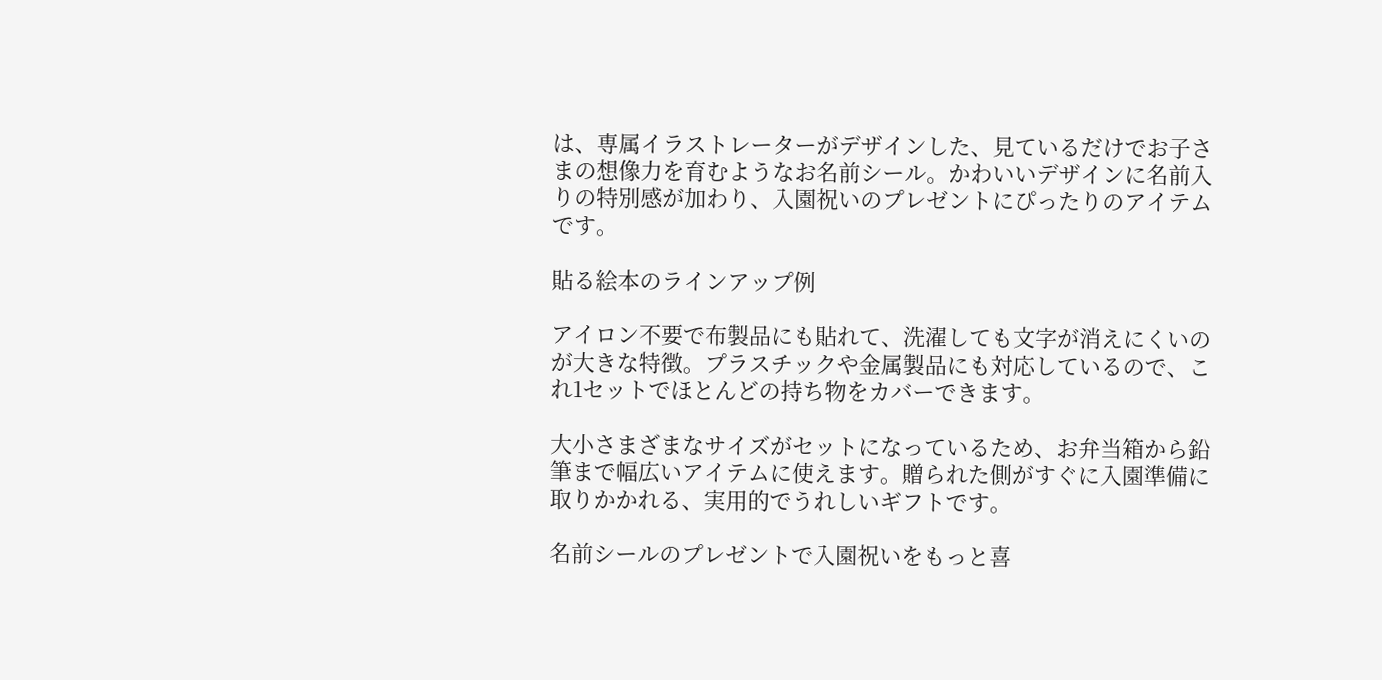は、専属イラストレーターがデザインした、見ているだけでお子さまの想像力を育むようなお名前シール。かわいいデザインに名前入りの特別感が加わり、入園祝いのプレゼントにぴったりのアイテムです。

貼る絵本のラインアップ例

アイロン不要で布製品にも貼れて、洗濯しても文字が消えにくいのが大きな特徴。プラスチックや金属製品にも対応しているので、これ1セットでほとんどの持ち物をカバーできます。

大小さまざまなサイズがセットになっているため、お弁当箱から鉛筆まで幅広いアイテムに使えます。贈られた側がすぐに入園準備に取りかかれる、実用的でうれしいギフトです。

名前シールのプレゼントで入園祝いをもっと喜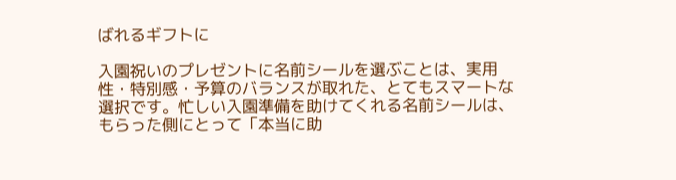ばれるギフトに

入園祝いのプレゼントに名前シールを選ぶことは、実用性・特別感・予算のバランスが取れた、とてもスマートな選択です。忙しい入園準備を助けてくれる名前シールは、もらった側にとって「本当に助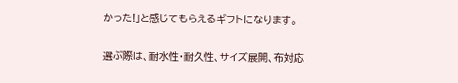かった!」と感じてもらえるギフトになります。

選ぶ際は、耐水性・耐久性、サイズ展開、布対応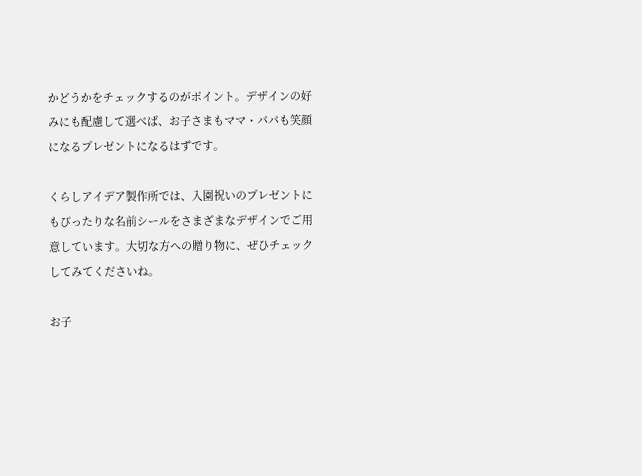かどうかをチェックするのがポイント。デザインの好みにも配慮して選べば、お子さまもママ・パパも笑顔になるプレゼントになるはずです。

くらしアイデア製作所では、入園祝いのプレゼントにもぴったりな名前シールをさまざまなデザインでご用意しています。大切な方への贈り物に、ぜひチェックしてみてくださいね。

お子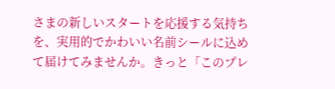さまの新しいスタートを応援する気持ちを、実用的でかわいい名前シールに込めて届けてみませんか。きっと「このプレ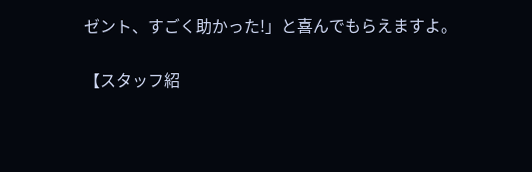ゼント、すごく助かった!」と喜んでもらえますよ。

【スタッフ紹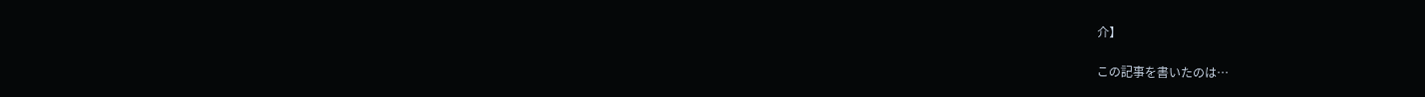介】

この記事を書いたのは…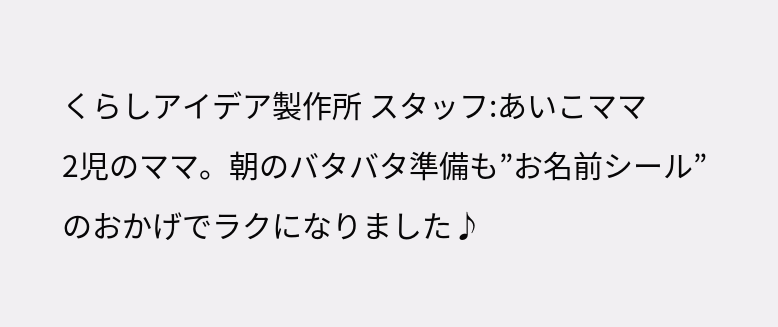くらしアイデア製作所 スタッフ:あいこママ
2児のママ。朝のバタバタ準備も”お名前シール”のおかげでラクになりました♪